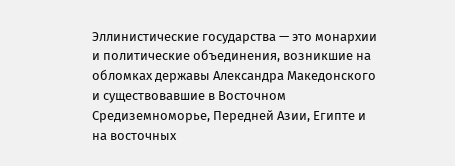Эллинистические государства — это монархии и политические объединения, возникшие на обломках державы Александра Македонского и существовавшие в Восточном Средиземноморье, Передней Азии, Египте и на восточных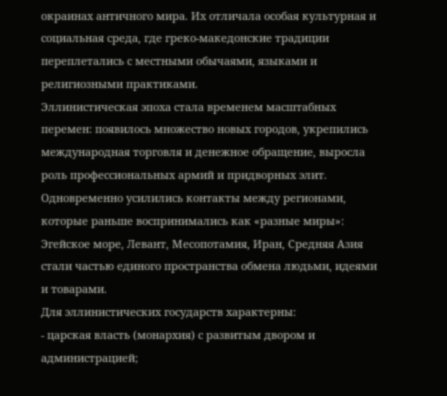окраинах античного мира. Их отличала особая культурная и социальная среда, где греко-македонские традиции переплетались с местными обычаями, языками и религиозными практиками.
Эллинистическая эпоха стала временем масштабных перемен: появилось множество новых городов, укрепились международная торговля и денежное обращение, выросла роль профессиональных армий и придворных элит. Одновременно усилились контакты между регионами, которые раньше воспринимались как «разные миры»: Эгейское море, Левант, Месопотамия, Иран, Средняя Азия стали частью единого пространства обмена людьми, идеями и товарами.
Для эллинистических государств характерны:
- царская власть (монархия) с развитым двором и администрацией;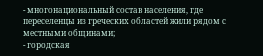- многонациональный состав населения, где переселенцы из греческих областей жили рядом с местными общинами;
- городская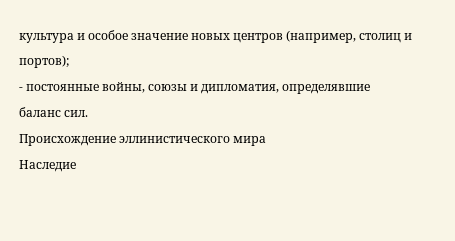культура и особое значение новых центров (например, столиц и портов);
- постоянные войны, союзы и дипломатия, определявшие баланс сил.
Происхождение эллинистического мира
Наследие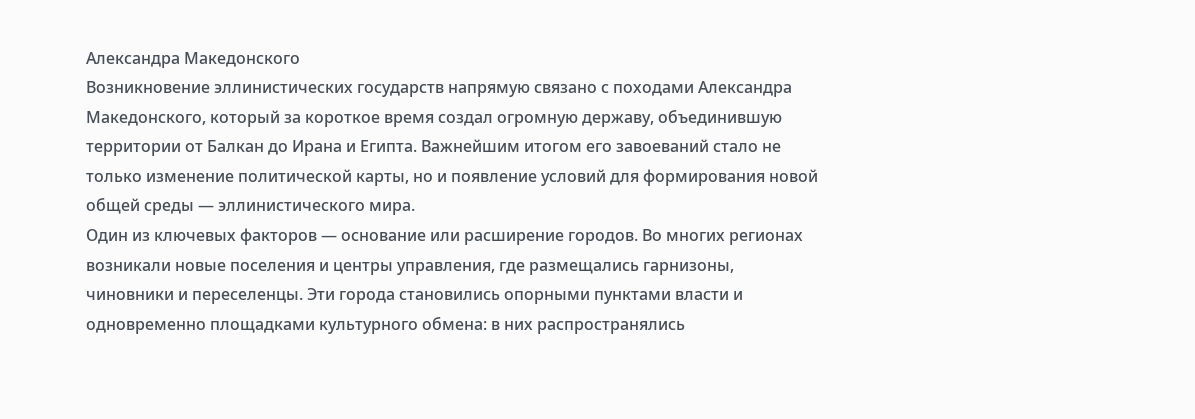Александра Македонского
Возникновение эллинистических государств напрямую связано с походами Александра Македонского, который за короткое время создал огромную державу, объединившую территории от Балкан до Ирана и Египта. Важнейшим итогом его завоеваний стало не только изменение политической карты, но и появление условий для формирования новой общей среды — эллинистического мира.
Один из ключевых факторов — основание или расширение городов. Во многих регионах возникали новые поселения и центры управления, где размещались гарнизоны, чиновники и переселенцы. Эти города становились опорными пунктами власти и одновременно площадками культурного обмена: в них распространялись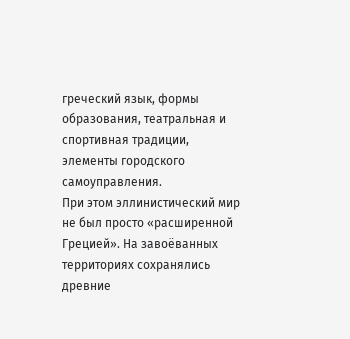греческий язык, формы образования, театральная и спортивная традиции, элементы городского самоуправления.
При этом эллинистический мир не был просто «расширенной Грецией». На завоёванных территориях сохранялись древние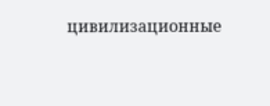цивилизационные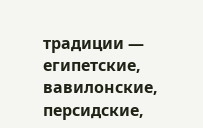традиции — египетские, вавилонские, персидские,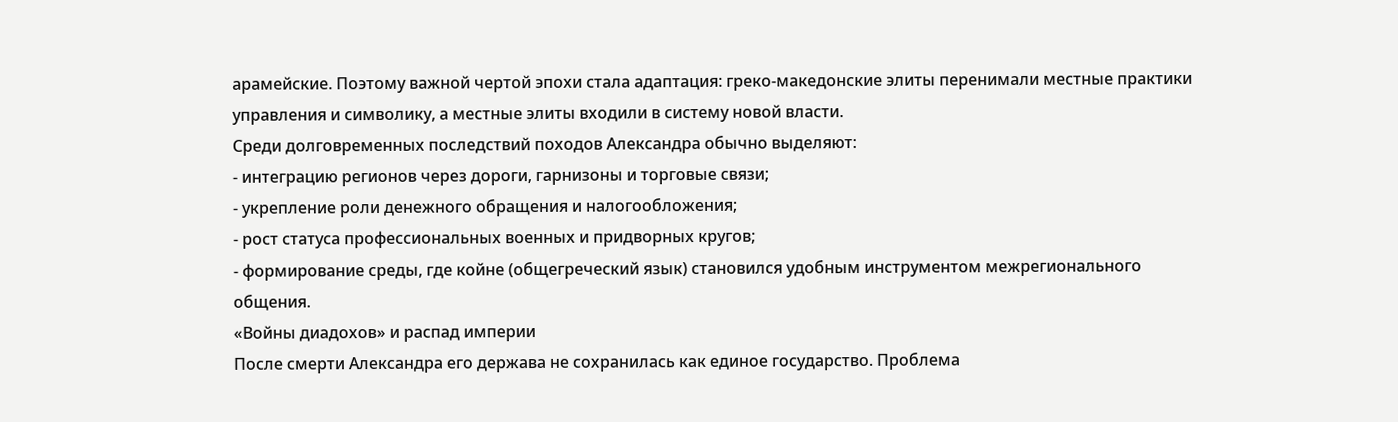арамейские. Поэтому важной чертой эпохи стала адаптация: греко-македонские элиты перенимали местные практики управления и символику, а местные элиты входили в систему новой власти.
Среди долговременных последствий походов Александра обычно выделяют:
- интеграцию регионов через дороги, гарнизоны и торговые связи;
- укрепление роли денежного обращения и налогообложения;
- рост статуса профессиональных военных и придворных кругов;
- формирование среды, где койне (общегреческий язык) становился удобным инструментом межрегионального общения.
«Войны диадохов» и распад империи
После смерти Александра его держава не сохранилась как единое государство. Проблема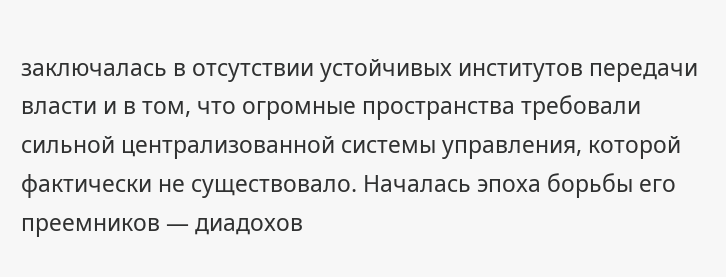заключалась в отсутствии устойчивых институтов передачи власти и в том, что огромные пространства требовали сильной централизованной системы управления, которой фактически не существовало. Началась эпоха борьбы его преемников — диадохов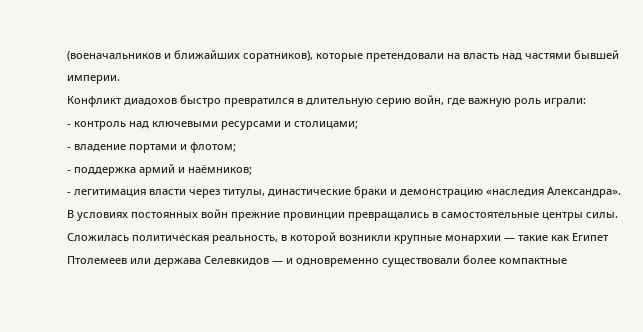(военачальников и ближайших соратников), которые претендовали на власть над частями бывшей империи.
Конфликт диадохов быстро превратился в длительную серию войн, где важную роль играли:
- контроль над ключевыми ресурсами и столицами;
- владение портами и флотом;
- поддержка армий и наёмников;
- легитимация власти через титулы, династические браки и демонстрацию «наследия Александра».
В условиях постоянных войн прежние провинции превращались в самостоятельные центры силы. Сложилась политическая реальность, в которой возникли крупные монархии — такие как Египет Птолемеев или держава Селевкидов — и одновременно существовали более компактные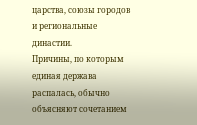царства, союзы городов и региональные династии.
Причины, по которым единая держава распалась, обычно объясняют сочетанием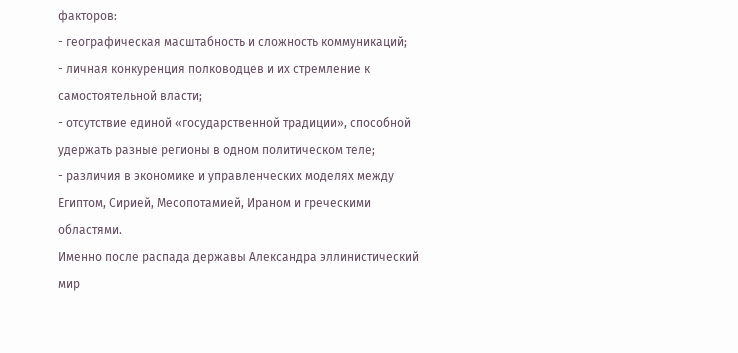факторов:
- географическая масштабность и сложность коммуникаций;
- личная конкуренция полководцев и их стремление к самостоятельной власти;
- отсутствие единой «государственной традиции», способной удержать разные регионы в одном политическом теле;
- различия в экономике и управленческих моделях между Египтом, Сирией, Месопотамией, Ираном и греческими областями.
Именно после распада державы Александра эллинистический мир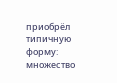приобрёл типичную форму: множество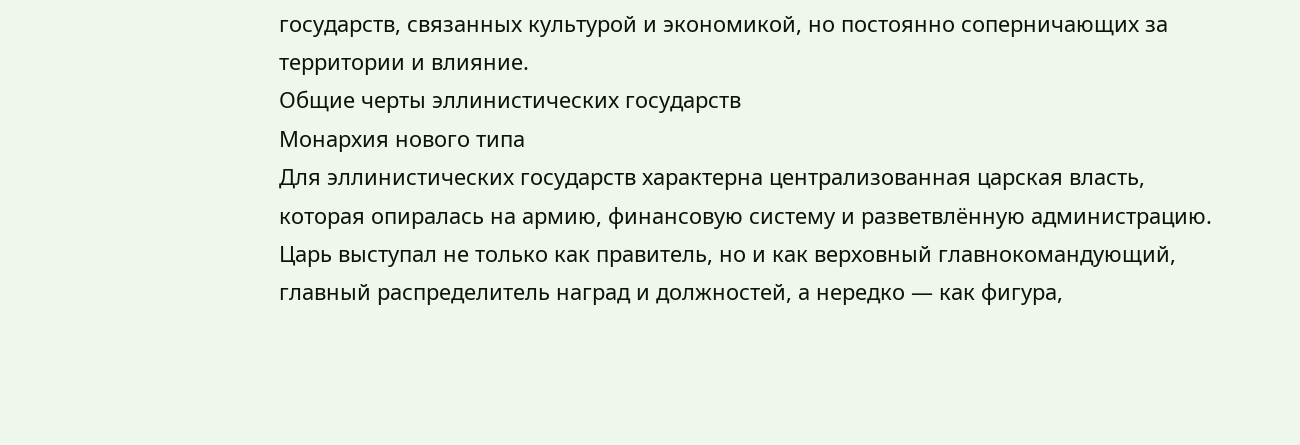государств, связанных культурой и экономикой, но постоянно соперничающих за территории и влияние.
Общие черты эллинистических государств
Монархия нового типа
Для эллинистических государств характерна централизованная царская власть, которая опиралась на армию, финансовую систему и разветвлённую администрацию. Царь выступал не только как правитель, но и как верховный главнокомандующий, главный распределитель наград и должностей, а нередко — как фигура,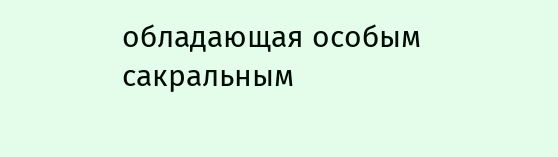обладающая особым сакральным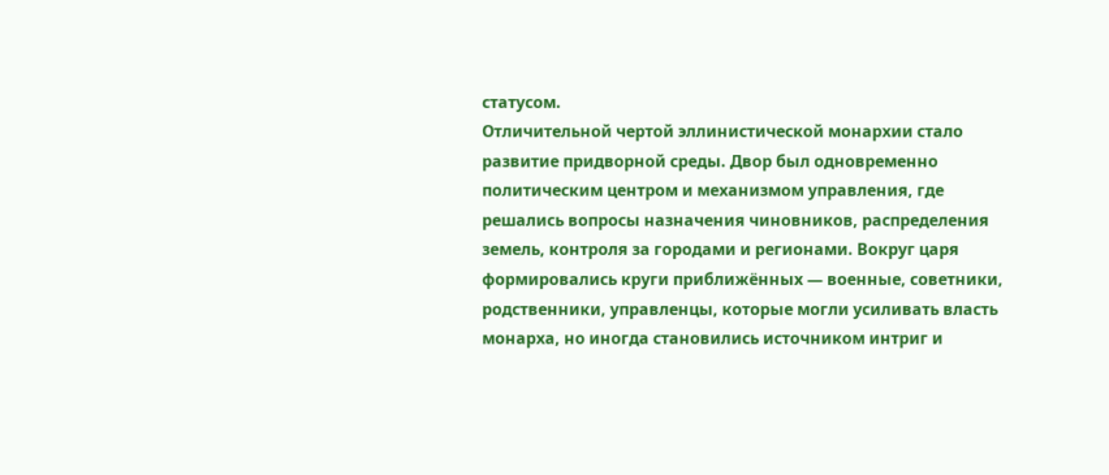статусом.
Отличительной чертой эллинистической монархии стало развитие придворной среды. Двор был одновременно политическим центром и механизмом управления, где решались вопросы назначения чиновников, распределения земель, контроля за городами и регионами. Вокруг царя формировались круги приближённых — военные, советники, родственники, управленцы, которые могли усиливать власть монарха, но иногда становились источником интриг и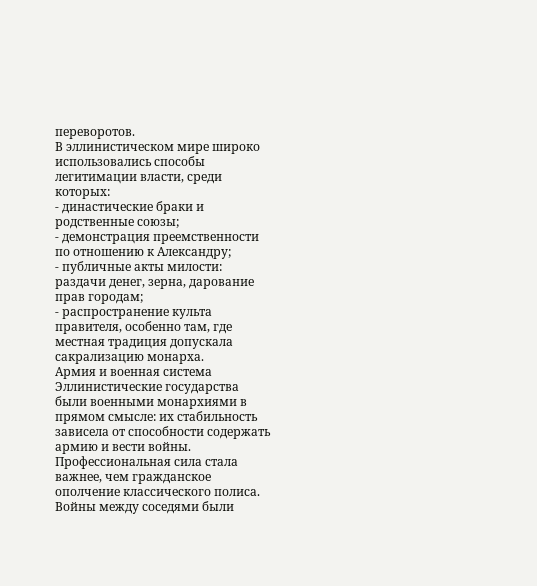переворотов.
В эллинистическом мире широко использовались способы легитимации власти, среди которых:
- династические браки и родственные союзы;
- демонстрация преемственности по отношению к Александру;
- публичные акты милости: раздачи денег, зерна, дарование прав городам;
- распространение культа правителя, особенно там, где местная традиция допускала сакрализацию монарха.
Армия и военная система
Эллинистические государства были военными монархиями в прямом смысле: их стабильность зависела от способности содержать армию и вести войны. Профессиональная сила стала важнее, чем гражданское ополчение классического полиса. Войны между соседями были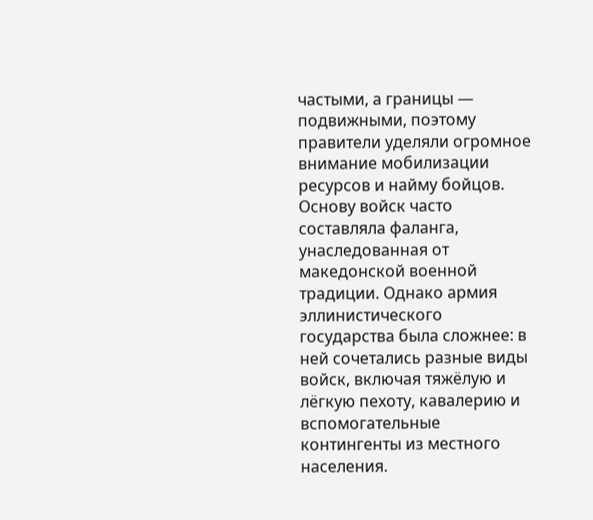частыми, а границы — подвижными, поэтому правители уделяли огромное внимание мобилизации ресурсов и найму бойцов.
Основу войск часто составляла фаланга, унаследованная от македонской военной традиции. Однако армия эллинистического государства была сложнее: в ней сочетались разные виды войск, включая тяжёлую и лёгкую пехоту, кавалерию и вспомогательные контингенты из местного населения.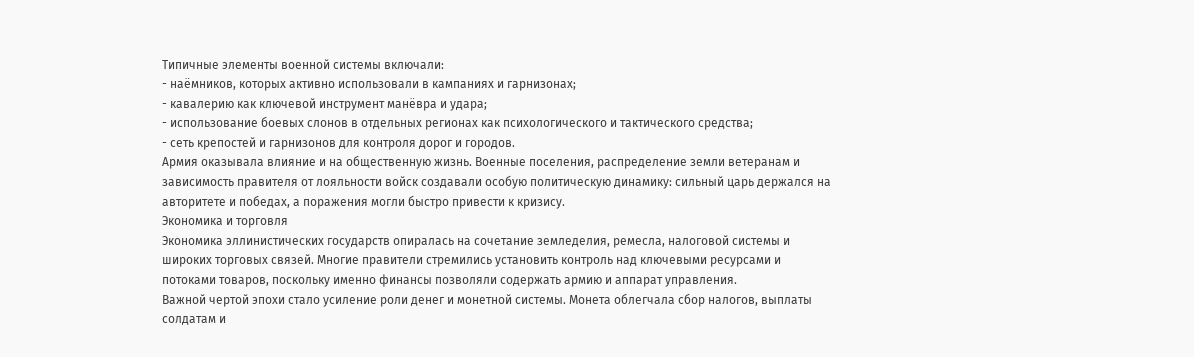Типичные элементы военной системы включали:
- наёмников, которых активно использовали в кампаниях и гарнизонах;
- кавалерию как ключевой инструмент манёвра и удара;
- использование боевых слонов в отдельных регионах как психологического и тактического средства;
- сеть крепостей и гарнизонов для контроля дорог и городов.
Армия оказывала влияние и на общественную жизнь. Военные поселения, распределение земли ветеранам и зависимость правителя от лояльности войск создавали особую политическую динамику: сильный царь держался на авторитете и победах, а поражения могли быстро привести к кризису.
Экономика и торговля
Экономика эллинистических государств опиралась на сочетание земледелия, ремесла, налоговой системы и широких торговых связей. Многие правители стремились установить контроль над ключевыми ресурсами и потоками товаров, поскольку именно финансы позволяли содержать армию и аппарат управления.
Важной чертой эпохи стало усиление роли денег и монетной системы. Монета облегчала сбор налогов, выплаты солдатам и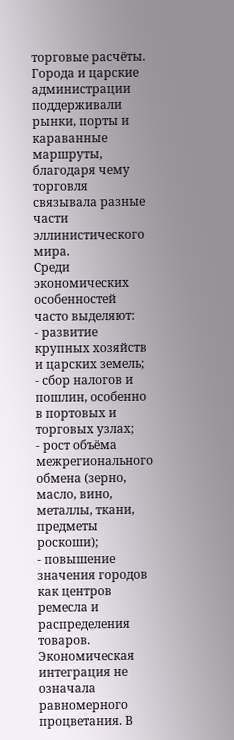торговые расчёты. Города и царские администрации поддерживали рынки, порты и караванные маршруты, благодаря чему торговля связывала разные части эллинистического мира.
Среди экономических особенностей часто выделяют:
- развитие крупных хозяйств и царских земель;
- сбор налогов и пошлин, особенно в портовых и торговых узлах;
- рост объёма межрегионального обмена (зерно, масло, вино, металлы, ткани, предметы роскоши);
- повышение значения городов как центров ремесла и распределения товаров.
Экономическая интеграция не означала равномерного процветания. В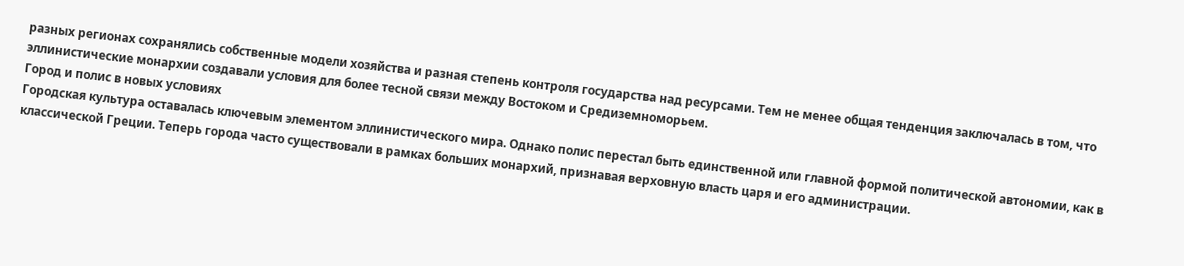разных регионах сохранялись собственные модели хозяйства и разная степень контроля государства над ресурсами. Тем не менее общая тенденция заключалась в том, что эллинистические монархии создавали условия для более тесной связи между Востоком и Средиземноморьем.
Город и полис в новых условиях
Городская культура оставалась ключевым элементом эллинистического мира. Однако полис перестал быть единственной или главной формой политической автономии, как в классической Греции. Теперь города часто существовали в рамках больших монархий, признавая верховную власть царя и его администрации.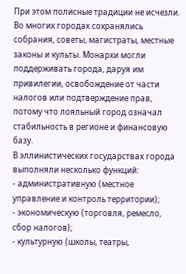При этом полисные традиции не исчезли. Во многих городах сохранялись собрания, советы, магистраты, местные законы и культы. Монархи могли поддерживать города, даруя им привилегии, освобождение от части налогов или подтверждение прав, потому что лояльный город означал стабильность в регионе и финансовую базу.
В эллинистических государствах города выполняли несколько функций:
- административную (местное управление и контроль территории);
- экономическую (торговля, ремесло, сбор налогов);
- культурную (школы, театры,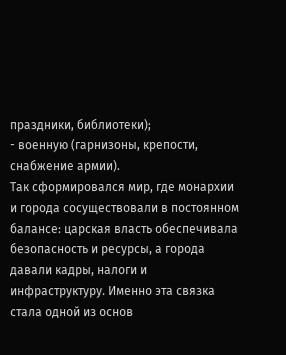праздники, библиотеки);
- военную (гарнизоны, крепости, снабжение армии).
Так сформировался мир, где монархии и города сосуществовали в постоянном балансе: царская власть обеспечивала безопасность и ресурсы, а города давали кадры, налоги и инфраструктуру. Именно эта связка стала одной из основ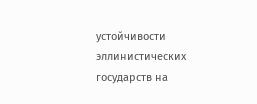устойчивости эллинистических государств на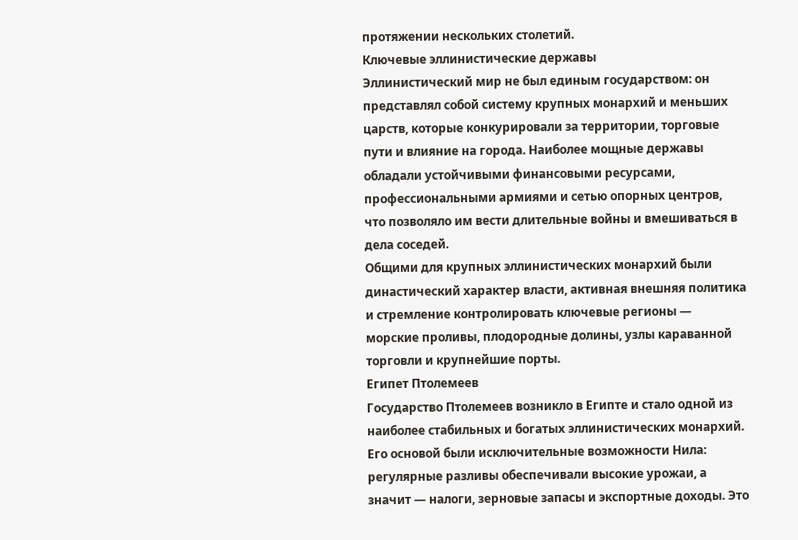протяжении нескольких столетий.
Ключевые эллинистические державы
Эллинистический мир не был единым государством: он представлял собой систему крупных монархий и меньших царств, которые конкурировали за территории, торговые пути и влияние на города. Наиболее мощные державы обладали устойчивыми финансовыми ресурсами, профессиональными армиями и сетью опорных центров, что позволяло им вести длительные войны и вмешиваться в дела соседей.
Общими для крупных эллинистических монархий были династический характер власти, активная внешняя политика и стремление контролировать ключевые регионы — морские проливы, плодородные долины, узлы караванной торговли и крупнейшие порты.
Египет Птолемеев
Государство Птолемеев возникло в Египте и стало одной из наиболее стабильных и богатых эллинистических монархий. Его основой были исключительные возможности Нила: регулярные разливы обеспечивали высокие урожаи, а значит — налоги, зерновые запасы и экспортные доходы. Это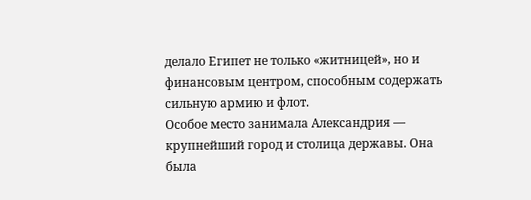делало Египет не только «житницей», но и финансовым центром, способным содержать сильную армию и флот.
Особое место занимала Александрия — крупнейший город и столица державы. Она была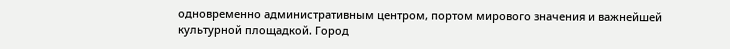одновременно административным центром, портом мирового значения и важнейшей культурной площадкой. Город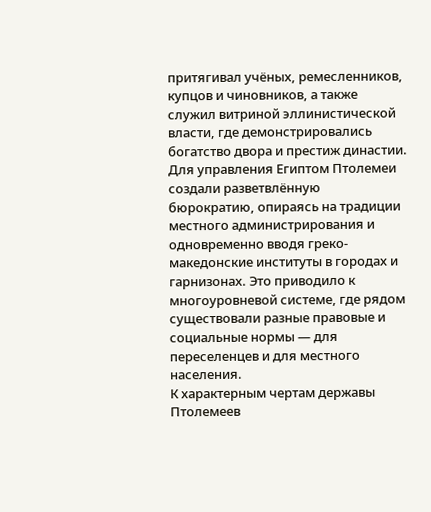притягивал учёных, ремесленников, купцов и чиновников, а также служил витриной эллинистической власти, где демонстрировались богатство двора и престиж династии.
Для управления Египтом Птолемеи создали разветвлённую бюрократию, опираясь на традиции местного администрирования и одновременно вводя греко-македонские институты в городах и гарнизонах. Это приводило к многоуровневой системе, где рядом существовали разные правовые и социальные нормы — для переселенцев и для местного населения.
К характерным чертам державы Птолемеев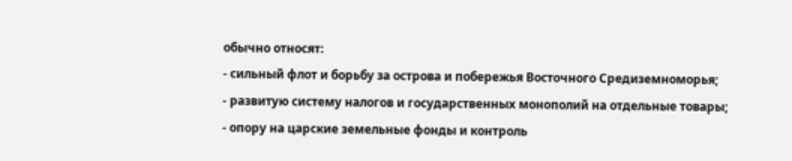обычно относят:
- сильный флот и борьбу за острова и побережья Восточного Средиземноморья;
- развитую систему налогов и государственных монополий на отдельные товары;
- опору на царские земельные фонды и контроль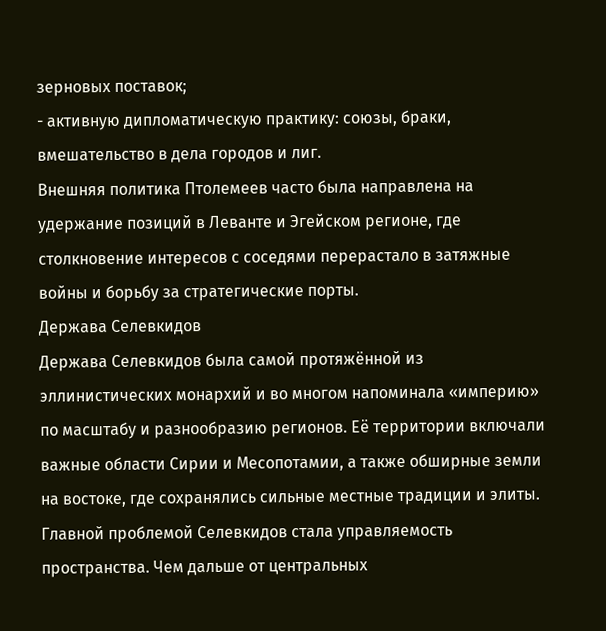зерновых поставок;
- активную дипломатическую практику: союзы, браки, вмешательство в дела городов и лиг.
Внешняя политика Птолемеев часто была направлена на удержание позиций в Леванте и Эгейском регионе, где столкновение интересов с соседями перерастало в затяжные войны и борьбу за стратегические порты.
Держава Селевкидов
Держава Селевкидов была самой протяжённой из эллинистических монархий и во многом напоминала «империю» по масштабу и разнообразию регионов. Её территории включали важные области Сирии и Месопотамии, а также обширные земли на востоке, где сохранялись сильные местные традиции и элиты.
Главной проблемой Селевкидов стала управляемость пространства. Чем дальше от центральных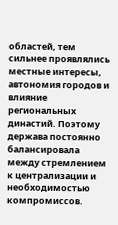областей, тем сильнее проявлялись местные интересы, автономия городов и влияние региональных династий. Поэтому держава постоянно балансировала между стремлением к централизации и необходимостью компромиссов.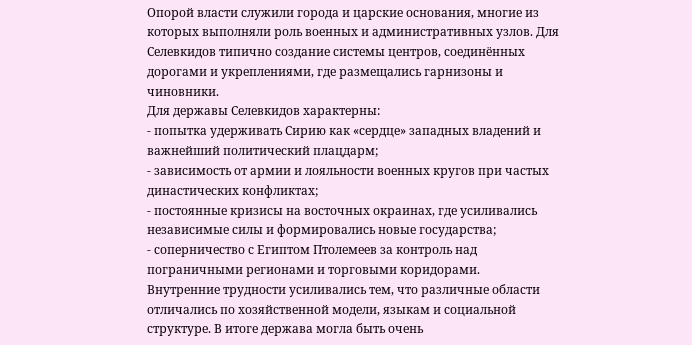Опорой власти служили города и царские основания, многие из которых выполняли роль военных и административных узлов. Для Селевкидов типично создание системы центров, соединённых дорогами и укреплениями, где размещались гарнизоны и чиновники.
Для державы Селевкидов характерны:
- попытка удерживать Сирию как «сердце» западных владений и важнейший политический плацдарм;
- зависимость от армии и лояльности военных кругов при частых династических конфликтах;
- постоянные кризисы на восточных окраинах, где усиливались независимые силы и формировались новые государства;
- соперничество с Египтом Птолемеев за контроль над пограничными регионами и торговыми коридорами.
Внутренние трудности усиливались тем, что различные области отличались по хозяйственной модели, языкам и социальной структуре. В итоге держава могла быть очень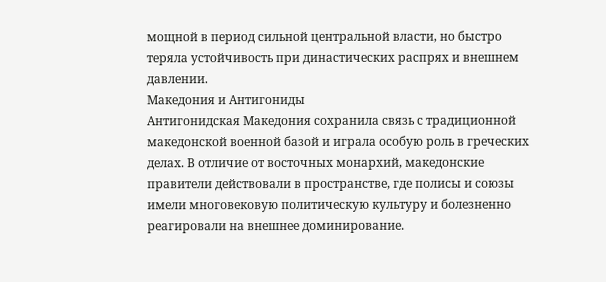мощной в период сильной центральной власти, но быстро теряла устойчивость при династических распрях и внешнем давлении.
Македония и Антигониды
Антигонидская Македония сохранила связь с традиционной македонской военной базой и играла особую роль в греческих делах. В отличие от восточных монархий, македонские правители действовали в пространстве, где полисы и союзы имели многовековую политическую культуру и болезненно реагировали на внешнее доминирование.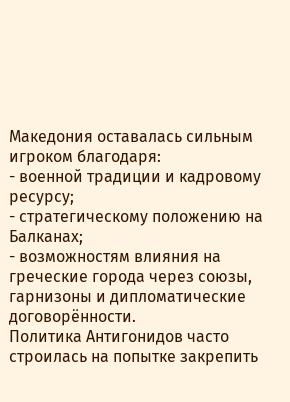Македония оставалась сильным игроком благодаря:
- военной традиции и кадровому ресурсу;
- стратегическому положению на Балканах;
- возможностям влияния на греческие города через союзы, гарнизоны и дипломатические договорённости.
Политика Антигонидов часто строилась на попытке закрепить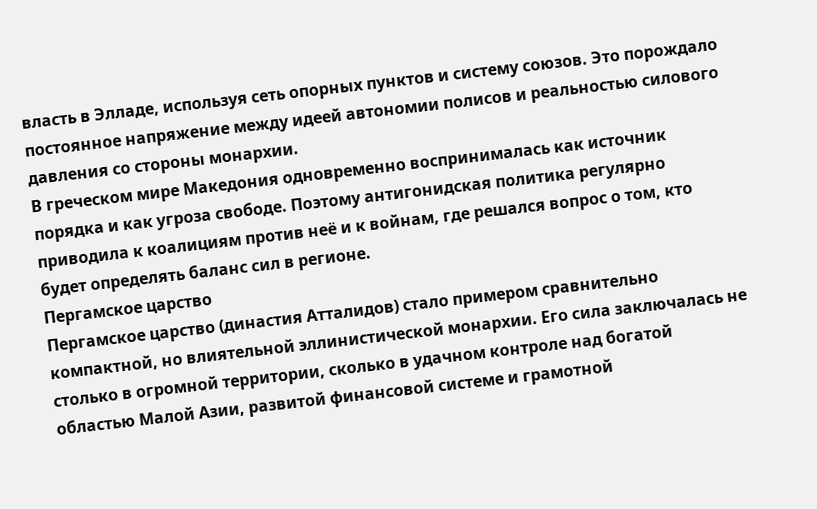власть в Элладе, используя сеть опорных пунктов и систему союзов. Это порождало постоянное напряжение между идеей автономии полисов и реальностью силового давления со стороны монархии.
В греческом мире Македония одновременно воспринималась как источник порядка и как угроза свободе. Поэтому антигонидская политика регулярно приводила к коалициям против неё и к войнам, где решался вопрос о том, кто будет определять баланс сил в регионе.
Пергамское царство
Пергамское царство (династия Атталидов) стало примером сравнительно компактной, но влиятельной эллинистической монархии. Его сила заключалась не столько в огромной территории, сколько в удачном контроле над богатой областью Малой Азии, развитой финансовой системе и грамотной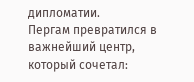дипломатии.
Пергам превратился в важнейший центр, который сочетал: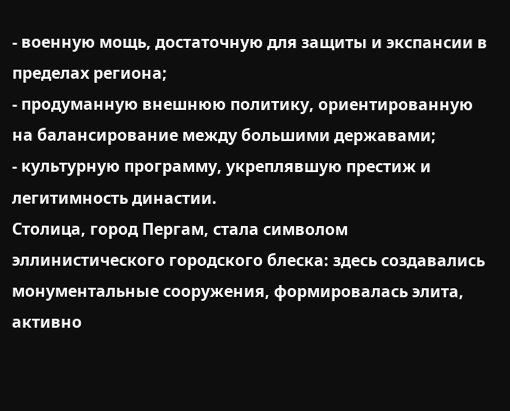- военную мощь, достаточную для защиты и экспансии в пределах региона;
- продуманную внешнюю политику, ориентированную на балансирование между большими державами;
- культурную программу, укреплявшую престиж и легитимность династии.
Столица, город Пергам, стала символом эллинистического городского блеска: здесь создавались монументальные сооружения, формировалась элита, активно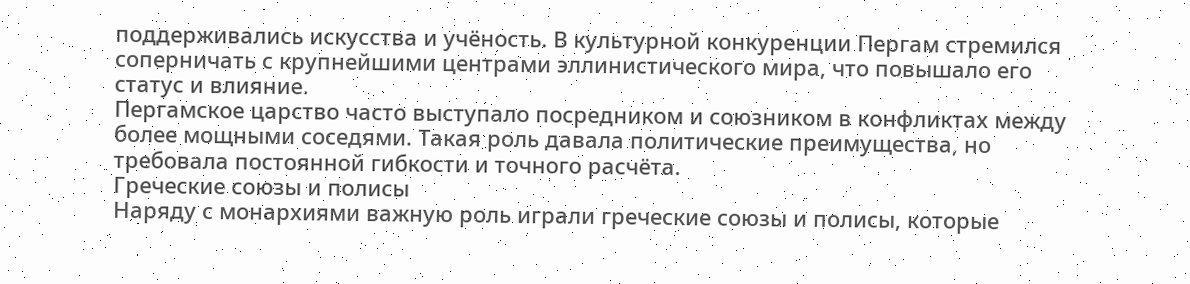поддерживались искусства и учёность. В культурной конкуренции Пергам стремился соперничать с крупнейшими центрами эллинистического мира, что повышало его статус и влияние.
Пергамское царство часто выступало посредником и союзником в конфликтах между более мощными соседями. Такая роль давала политические преимущества, но требовала постоянной гибкости и точного расчёта.
Греческие союзы и полисы
Наряду с монархиями важную роль играли греческие союзы и полисы, которые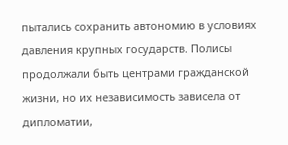пытались сохранить автономию в условиях давления крупных государств. Полисы продолжали быть центрами гражданской жизни, но их независимость зависела от дипломатии,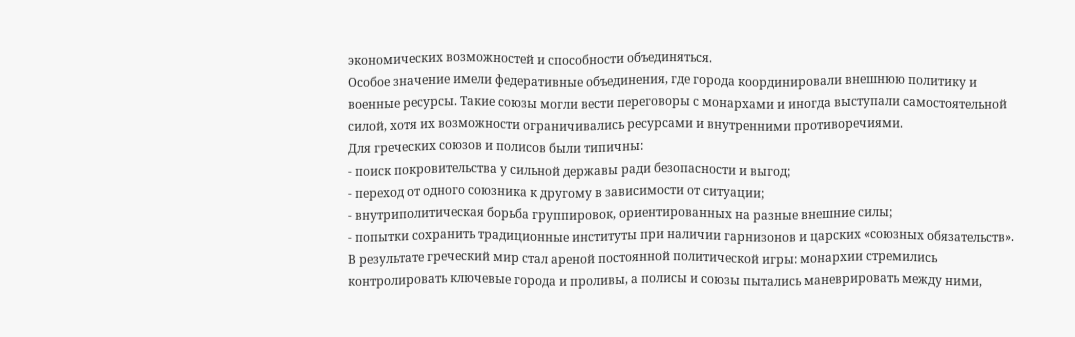экономических возможностей и способности объединяться.
Особое значение имели федеративные объединения, где города координировали внешнюю политику и военные ресурсы. Такие союзы могли вести переговоры с монархами и иногда выступали самостоятельной силой, хотя их возможности ограничивались ресурсами и внутренними противоречиями.
Для греческих союзов и полисов были типичны:
- поиск покровительства у сильной державы ради безопасности и выгод;
- переход от одного союзника к другому в зависимости от ситуации;
- внутриполитическая борьба группировок, ориентированных на разные внешние силы;
- попытки сохранить традиционные институты при наличии гарнизонов и царских «союзных обязательств».
В результате греческий мир стал ареной постоянной политической игры: монархии стремились контролировать ключевые города и проливы, а полисы и союзы пытались маневрировать между ними,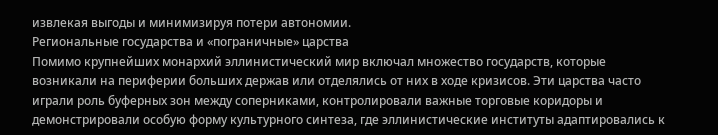извлекая выгоды и минимизируя потери автономии.
Региональные государства и «пограничные» царства
Помимо крупнейших монархий эллинистический мир включал множество государств, которые возникали на периферии больших держав или отделялись от них в ходе кризисов. Эти царства часто играли роль буферных зон между соперниками, контролировали важные торговые коридоры и демонстрировали особую форму культурного синтеза, где эллинистические институты адаптировались к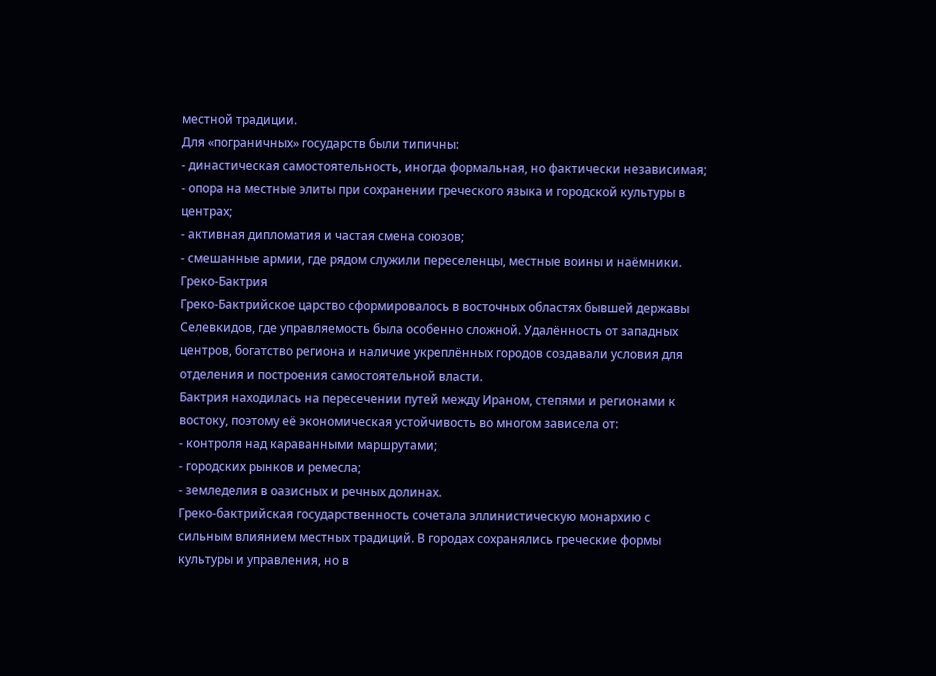местной традиции.
Для «пограничных» государств были типичны:
- династическая самостоятельность, иногда формальная, но фактически независимая;
- опора на местные элиты при сохранении греческого языка и городской культуры в центрах;
- активная дипломатия и частая смена союзов;
- смешанные армии, где рядом служили переселенцы, местные воины и наёмники.
Греко-Бактрия
Греко-Бактрийское царство сформировалось в восточных областях бывшей державы Селевкидов, где управляемость была особенно сложной. Удалённость от западных центров, богатство региона и наличие укреплённых городов создавали условия для отделения и построения самостоятельной власти.
Бактрия находилась на пересечении путей между Ираном, степями и регионами к востоку, поэтому её экономическая устойчивость во многом зависела от:
- контроля над караванными маршрутами;
- городских рынков и ремесла;
- земледелия в оазисных и речных долинах.
Греко-бактрийская государственность сочетала эллинистическую монархию с сильным влиянием местных традиций. В городах сохранялись греческие формы культуры и управления, но в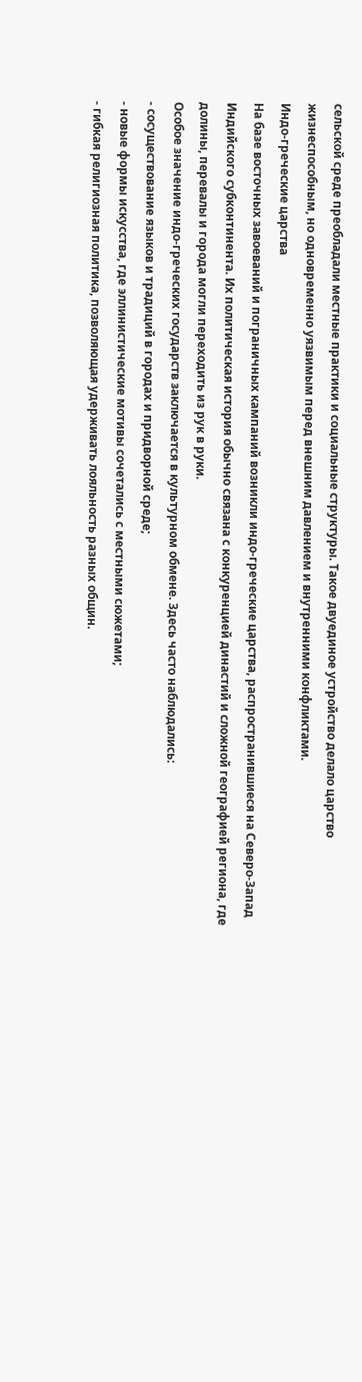сельской среде преобладали местные практики и социальные структуры. Такое двуединое устройство делало царство жизнеспособным, но одновременно уязвимым перед внешним давлением и внутренними конфликтами.
Индо-греческие царства
На базе восточных завоеваний и пограничных кампаний возникли индо-греческие царства, распространившиеся на Северо-Запад Индийского субконтинента. Их политическая история обычно связана с конкуренцией династий и сложной географией региона, где долины, перевалы и города могли переходить из рук в руки.
Особое значение индо-греческих государств заключается в культурном обмене. Здесь часто наблюдались:
- сосуществование языков и традиций в городах и придворной среде;
- новые формы искусства, где эллинистические мотивы сочетались с местными сюжетами;
- гибкая религиозная политика, позволяющая удерживать лояльность разных общин.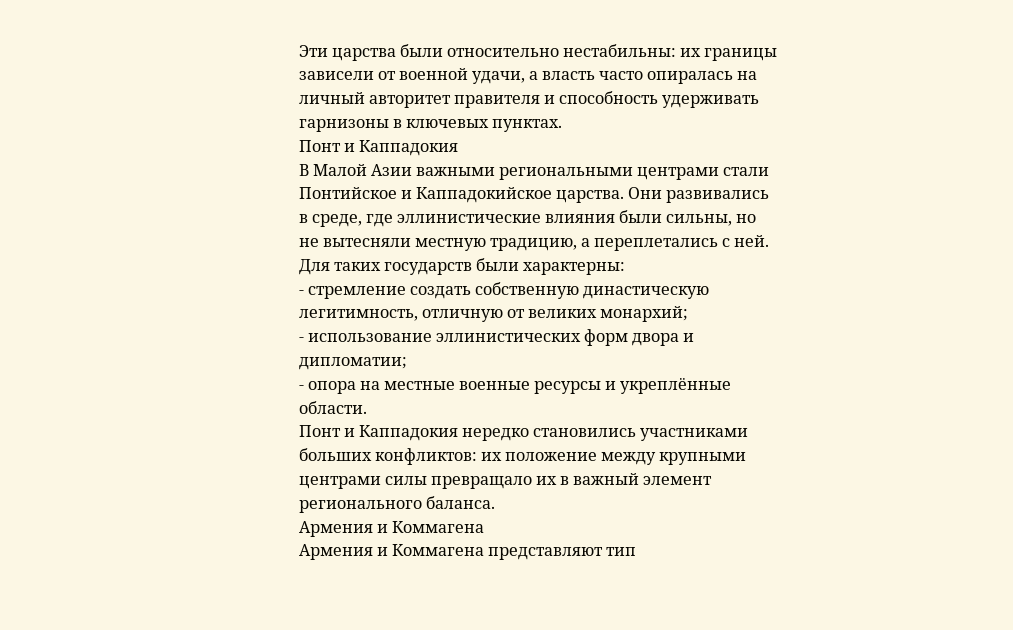Эти царства были относительно нестабильны: их границы зависели от военной удачи, а власть часто опиралась на личный авторитет правителя и способность удерживать гарнизоны в ключевых пунктах.
Понт и Каппадокия
В Малой Азии важными региональными центрами стали Понтийское и Каппадокийское царства. Они развивались в среде, где эллинистические влияния были сильны, но не вытесняли местную традицию, а переплетались с ней.
Для таких государств были характерны:
- стремление создать собственную династическую легитимность, отличную от великих монархий;
- использование эллинистических форм двора и дипломатии;
- опора на местные военные ресурсы и укреплённые области.
Понт и Каппадокия нередко становились участниками больших конфликтов: их положение между крупными центрами силы превращало их в важный элемент регионального баланса.
Армения и Коммагена
Армения и Коммагена представляют тип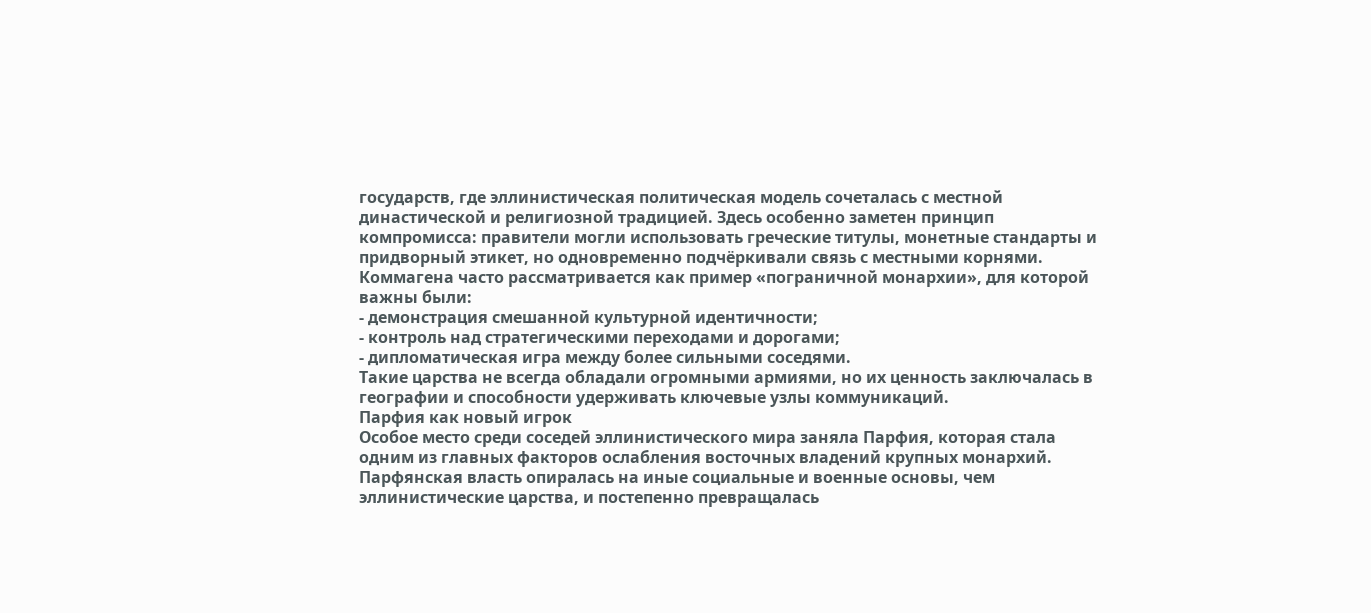государств, где эллинистическая политическая модель сочеталась с местной династической и религиозной традицией. Здесь особенно заметен принцип компромисса: правители могли использовать греческие титулы, монетные стандарты и придворный этикет, но одновременно подчёркивали связь с местными корнями.
Коммагена часто рассматривается как пример «пограничной монархии», для которой важны были:
- демонстрация смешанной культурной идентичности;
- контроль над стратегическими переходами и дорогами;
- дипломатическая игра между более сильными соседями.
Такие царства не всегда обладали огромными армиями, но их ценность заключалась в географии и способности удерживать ключевые узлы коммуникаций.
Парфия как новый игрок
Особое место среди соседей эллинистического мира заняла Парфия, которая стала одним из главных факторов ослабления восточных владений крупных монархий. Парфянская власть опиралась на иные социальные и военные основы, чем эллинистические царства, и постепенно превращалась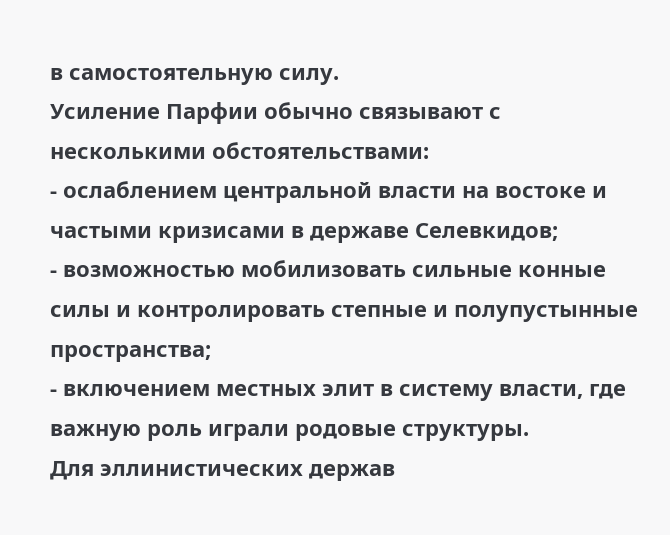в самостоятельную силу.
Усиление Парфии обычно связывают с несколькими обстоятельствами:
- ослаблением центральной власти на востоке и частыми кризисами в державе Селевкидов;
- возможностью мобилизовать сильные конные силы и контролировать степные и полупустынные пространства;
- включением местных элит в систему власти, где важную роль играли родовые структуры.
Для эллинистических держав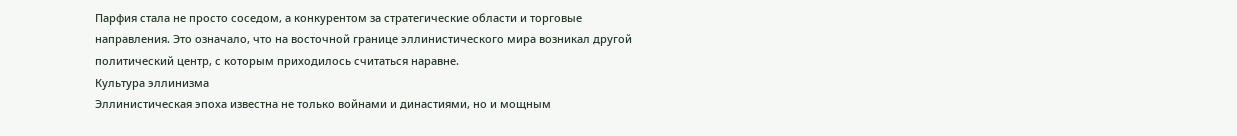Парфия стала не просто соседом, а конкурентом за стратегические области и торговые направления. Это означало, что на восточной границе эллинистического мира возникал другой политический центр, с которым приходилось считаться наравне.
Культура эллинизма
Эллинистическая эпоха известна не только войнами и династиями, но и мощным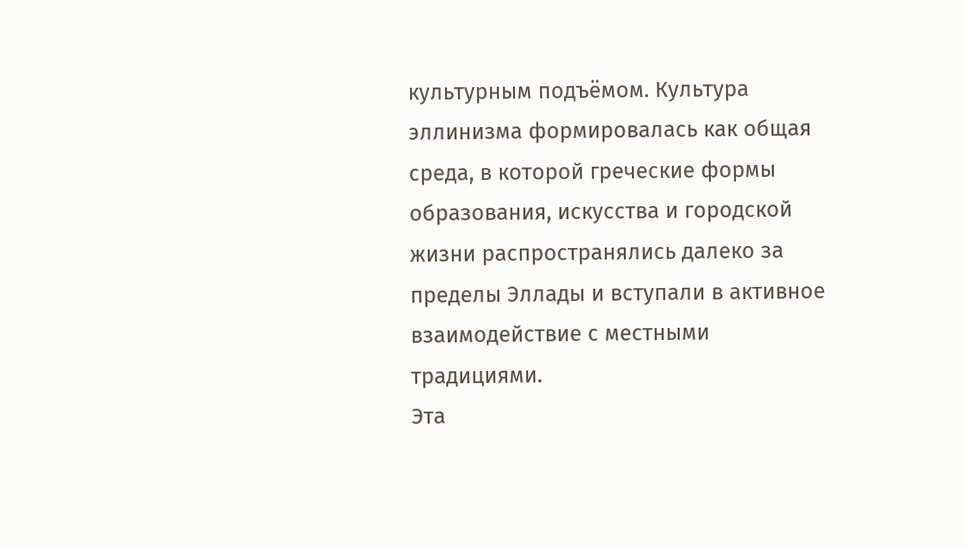культурным подъёмом. Культура эллинизма формировалась как общая среда, в которой греческие формы образования, искусства и городской жизни распространялись далеко за пределы Эллады и вступали в активное взаимодействие с местными традициями.
Эта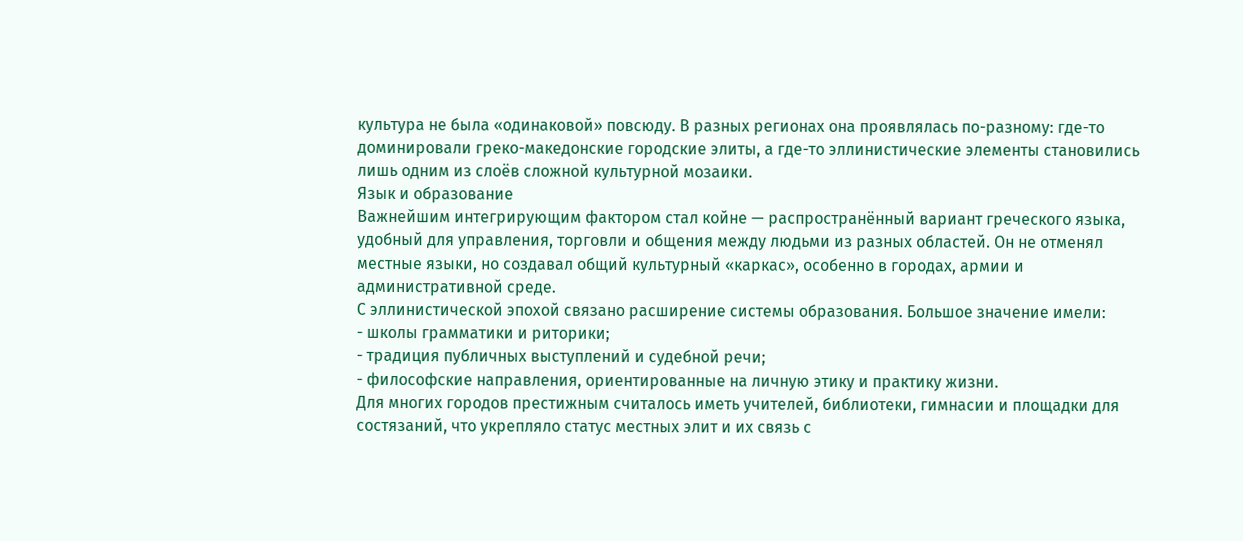культура не была «одинаковой» повсюду. В разных регионах она проявлялась по-разному: где-то доминировали греко-македонские городские элиты, а где-то эллинистические элементы становились лишь одним из слоёв сложной культурной мозаики.
Язык и образование
Важнейшим интегрирующим фактором стал койне — распространённый вариант греческого языка, удобный для управления, торговли и общения между людьми из разных областей. Он не отменял местные языки, но создавал общий культурный «каркас», особенно в городах, армии и административной среде.
С эллинистической эпохой связано расширение системы образования. Большое значение имели:
- школы грамматики и риторики;
- традиция публичных выступлений и судебной речи;
- философские направления, ориентированные на личную этику и практику жизни.
Для многих городов престижным считалось иметь учителей, библиотеки, гимнасии и площадки для состязаний, что укрепляло статус местных элит и их связь с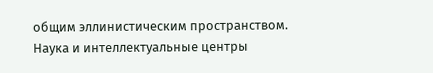общим эллинистическим пространством.
Наука и интеллектуальные центры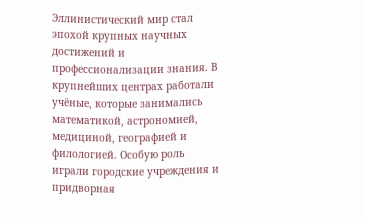Эллинистический мир стал эпохой крупных научных достижений и профессионализации знания. В крупнейших центрах работали учёные, которые занимались математикой, астрономией, медициной, географией и филологией. Особую роль играли городские учреждения и придворная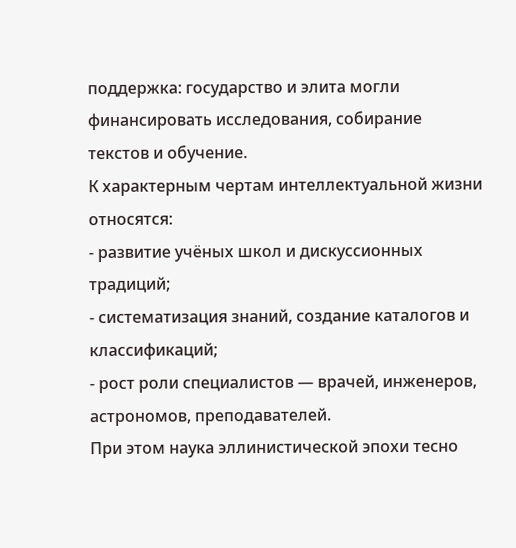поддержка: государство и элита могли финансировать исследования, собирание текстов и обучение.
К характерным чертам интеллектуальной жизни относятся:
- развитие учёных школ и дискуссионных традиций;
- систематизация знаний, создание каталогов и классификаций;
- рост роли специалистов — врачей, инженеров, астрономов, преподавателей.
При этом наука эллинистической эпохи тесно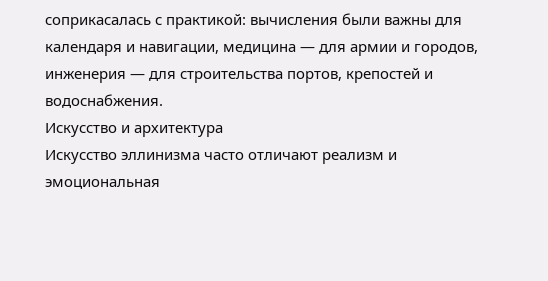соприкасалась с практикой: вычисления были важны для календаря и навигации, медицина — для армии и городов, инженерия — для строительства портов, крепостей и водоснабжения.
Искусство и архитектура
Искусство эллинизма часто отличают реализм и эмоциональная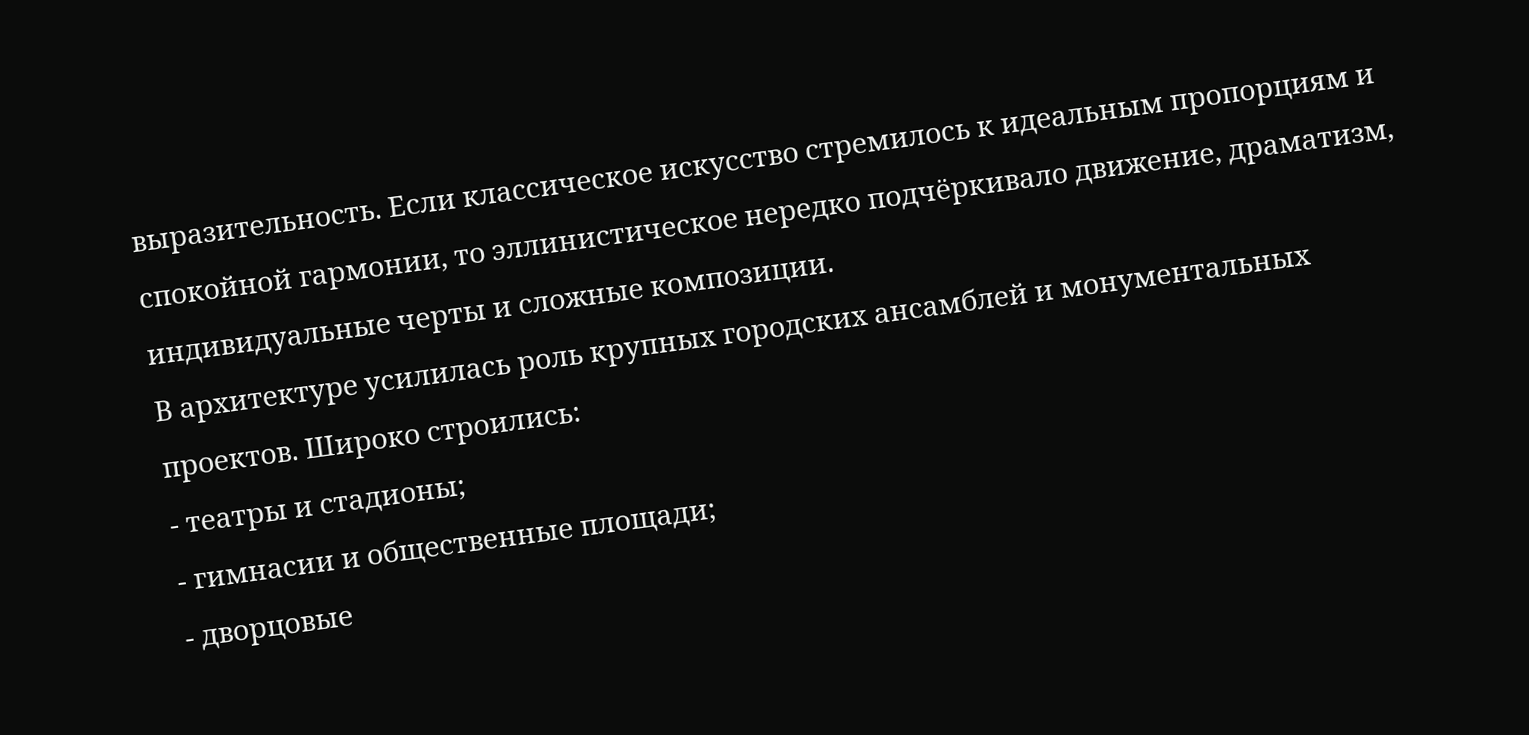выразительность. Если классическое искусство стремилось к идеальным пропорциям и спокойной гармонии, то эллинистическое нередко подчёркивало движение, драматизм, индивидуальные черты и сложные композиции.
В архитектуре усилилась роль крупных городских ансамблей и монументальных проектов. Широко строились:
- театры и стадионы;
- гимнасии и общественные площади;
- дворцовые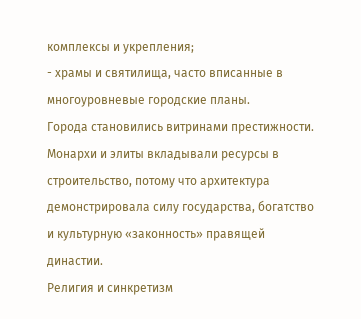комплексы и укрепления;
- храмы и святилища, часто вписанные в многоуровневые городские планы.
Города становились витринами престижности. Монархи и элиты вкладывали ресурсы в строительство, потому что архитектура демонстрировала силу государства, богатство и культурную «законность» правящей династии.
Религия и синкретизм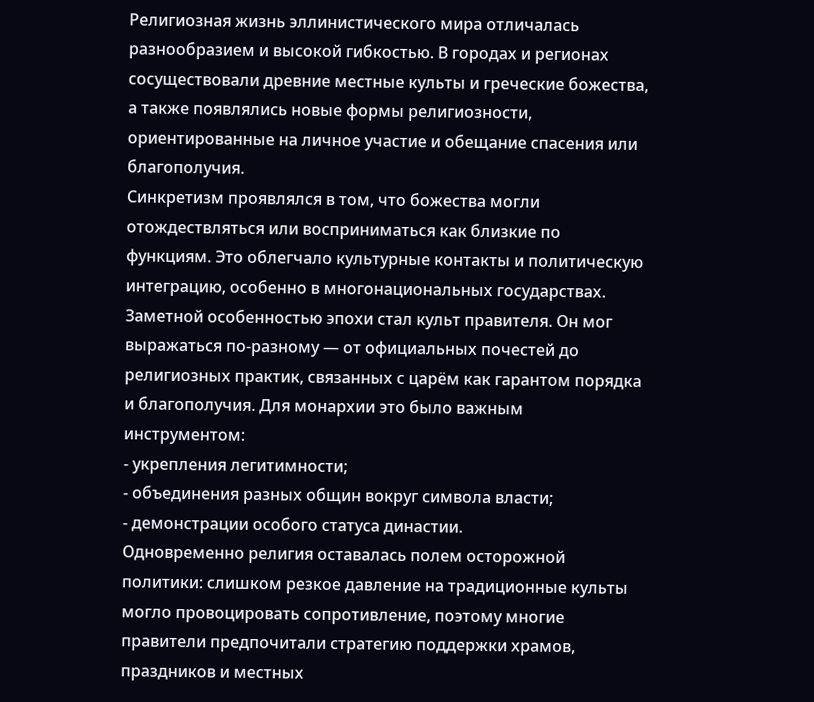Религиозная жизнь эллинистического мира отличалась разнообразием и высокой гибкостью. В городах и регионах сосуществовали древние местные культы и греческие божества, а также появлялись новые формы религиозности, ориентированные на личное участие и обещание спасения или благополучия.
Синкретизм проявлялся в том, что божества могли отождествляться или восприниматься как близкие по функциям. Это облегчало культурные контакты и политическую интеграцию, особенно в многонациональных государствах.
Заметной особенностью эпохи стал культ правителя. Он мог выражаться по-разному — от официальных почестей до религиозных практик, связанных с царём как гарантом порядка и благополучия. Для монархии это было важным инструментом:
- укрепления легитимности;
- объединения разных общин вокруг символа власти;
- демонстрации особого статуса династии.
Одновременно религия оставалась полем осторожной политики: слишком резкое давление на традиционные культы могло провоцировать сопротивление, поэтому многие правители предпочитали стратегию поддержки храмов, праздников и местных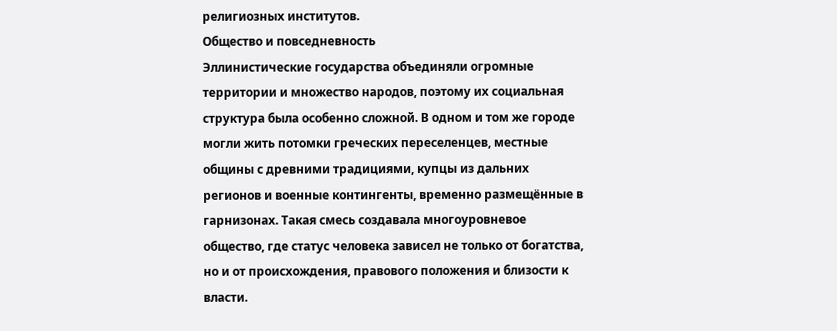религиозных институтов.
Общество и повседневность
Эллинистические государства объединяли огромные территории и множество народов, поэтому их социальная структура была особенно сложной. В одном и том же городе могли жить потомки греческих переселенцев, местные общины с древними традициями, купцы из дальних регионов и военные контингенты, временно размещённые в гарнизонах. Такая смесь создавала многоуровневое общество, где статус человека зависел не только от богатства, но и от происхождения, правового положения и близости к власти.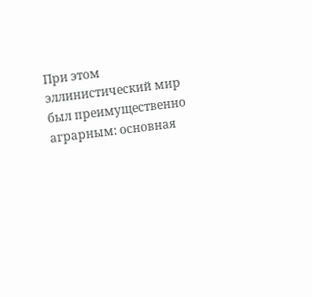При этом эллинистический мир был преимущественно аграрным: основная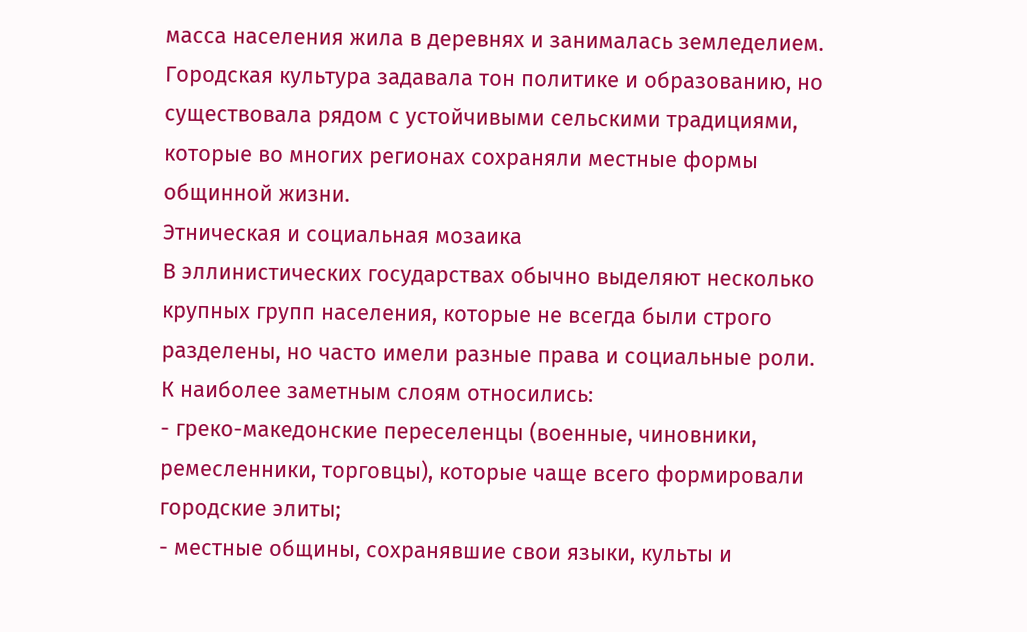масса населения жила в деревнях и занималась земледелием. Городская культура задавала тон политике и образованию, но существовала рядом с устойчивыми сельскими традициями, которые во многих регионах сохраняли местные формы общинной жизни.
Этническая и социальная мозаика
В эллинистических государствах обычно выделяют несколько крупных групп населения, которые не всегда были строго разделены, но часто имели разные права и социальные роли.
К наиболее заметным слоям относились:
- греко-македонские переселенцы (военные, чиновники, ремесленники, торговцы), которые чаще всего формировали городские элиты;
- местные общины, сохранявшие свои языки, культы и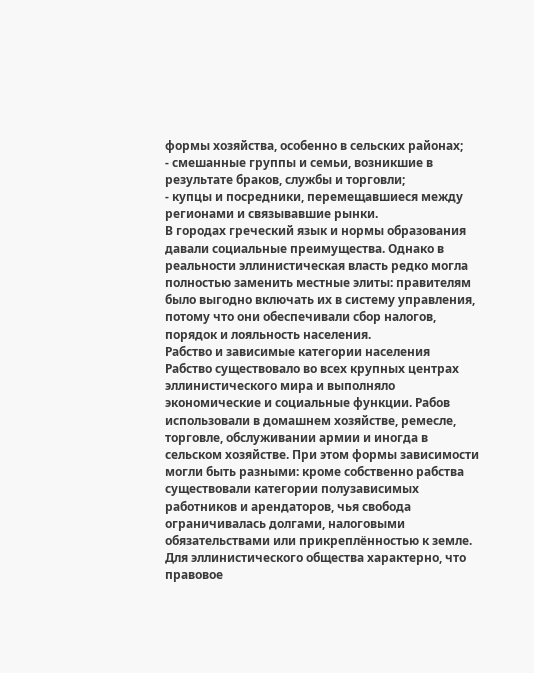формы хозяйства, особенно в сельских районах;
- смешанные группы и семьи, возникшие в результате браков, службы и торговли;
- купцы и посредники, перемещавшиеся между регионами и связывавшие рынки.
В городах греческий язык и нормы образования давали социальные преимущества. Однако в реальности эллинистическая власть редко могла полностью заменить местные элиты: правителям было выгодно включать их в систему управления, потому что они обеспечивали сбор налогов, порядок и лояльность населения.
Рабство и зависимые категории населения
Рабство существовало во всех крупных центрах эллинистического мира и выполняло экономические и социальные функции. Рабов использовали в домашнем хозяйстве, ремесле, торговле, обслуживании армии и иногда в сельском хозяйстве. При этом формы зависимости могли быть разными: кроме собственно рабства существовали категории полузависимых работников и арендаторов, чья свобода ограничивалась долгами, налоговыми обязательствами или прикреплённостью к земле.
Для эллинистического общества характерно, что правовое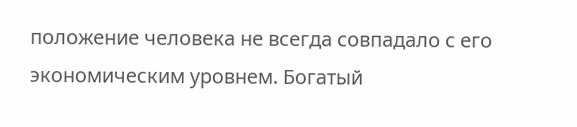положение человека не всегда совпадало с его экономическим уровнем. Богатый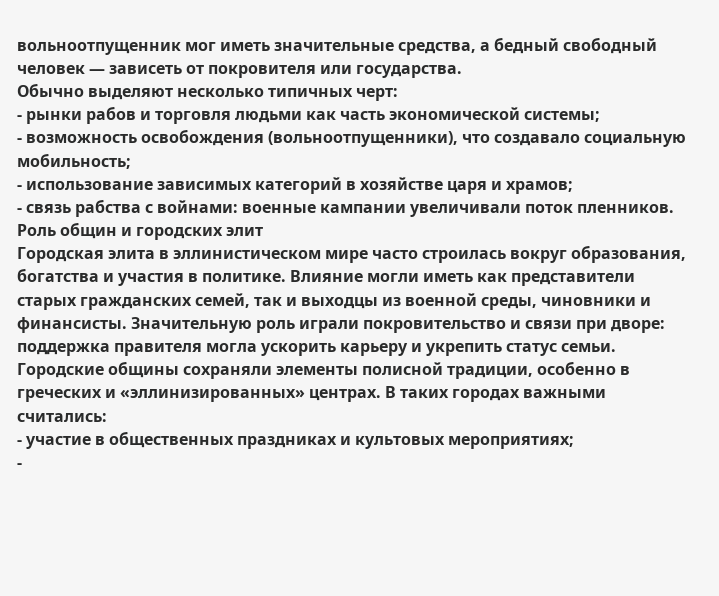вольноотпущенник мог иметь значительные средства, а бедный свободный человек — зависеть от покровителя или государства.
Обычно выделяют несколько типичных черт:
- рынки рабов и торговля людьми как часть экономической системы;
- возможность освобождения (вольноотпущенники), что создавало социальную мобильность;
- использование зависимых категорий в хозяйстве царя и храмов;
- связь рабства с войнами: военные кампании увеличивали поток пленников.
Роль общин и городских элит
Городская элита в эллинистическом мире часто строилась вокруг образования, богатства и участия в политике. Влияние могли иметь как представители старых гражданских семей, так и выходцы из военной среды, чиновники и финансисты. Значительную роль играли покровительство и связи при дворе: поддержка правителя могла ускорить карьеру и укрепить статус семьи.
Городские общины сохраняли элементы полисной традиции, особенно в греческих и «эллинизированных» центрах. В таких городах важными считались:
- участие в общественных праздниках и культовых мероприятиях;
-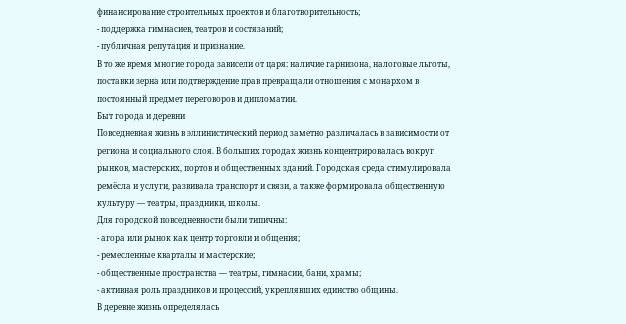финансирование строительных проектов и благотворительность;
- поддержка гимнасиев, театров и состязаний;
- публичная репутация и признание.
В то же время многие города зависели от царя: наличие гарнизона, налоговые льготы, поставки зерна или подтверждение прав превращали отношения с монархом в постоянный предмет переговоров и дипломатии.
Быт города и деревни
Повседневная жизнь в эллинистический период заметно различалась в зависимости от региона и социального слоя. В больших городах жизнь концентрировалась вокруг рынков, мастерских, портов и общественных зданий. Городская среда стимулировала ремёсла и услуги, развивала транспорт и связи, а также формировала общественную культуру — театры, праздники, школы.
Для городской повседневности были типичны:
- агора или рынок как центр торговли и общения;
- ремесленные кварталы и мастерские;
- общественные пространства — театры, гимнасии, бани, храмы;
- активная роль праздников и процессий, укреплявших единство общины.
В деревне жизнь определялась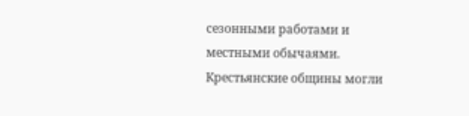сезонными работами и местными обычаями. Крестьянские общины могли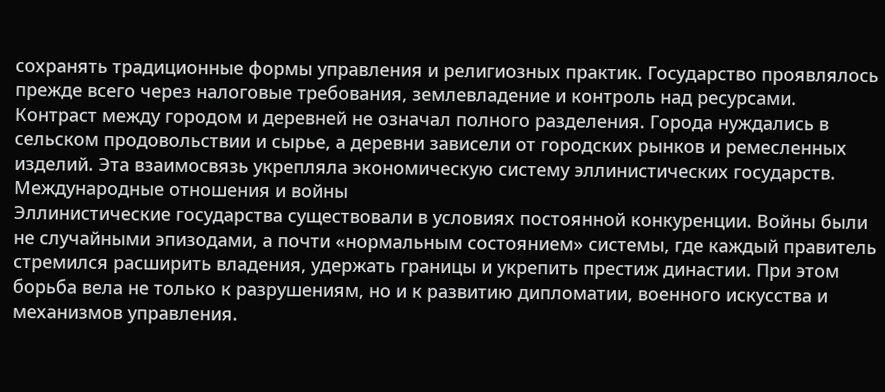сохранять традиционные формы управления и религиозных практик. Государство проявлялось прежде всего через налоговые требования, землевладение и контроль над ресурсами.
Контраст между городом и деревней не означал полного разделения. Города нуждались в сельском продовольствии и сырье, а деревни зависели от городских рынков и ремесленных изделий. Эта взаимосвязь укрепляла экономическую систему эллинистических государств.
Международные отношения и войны
Эллинистические государства существовали в условиях постоянной конкуренции. Войны были не случайными эпизодами, а почти «нормальным состоянием» системы, где каждый правитель стремился расширить владения, удержать границы и укрепить престиж династии. При этом борьба вела не только к разрушениям, но и к развитию дипломатии, военного искусства и механизмов управления.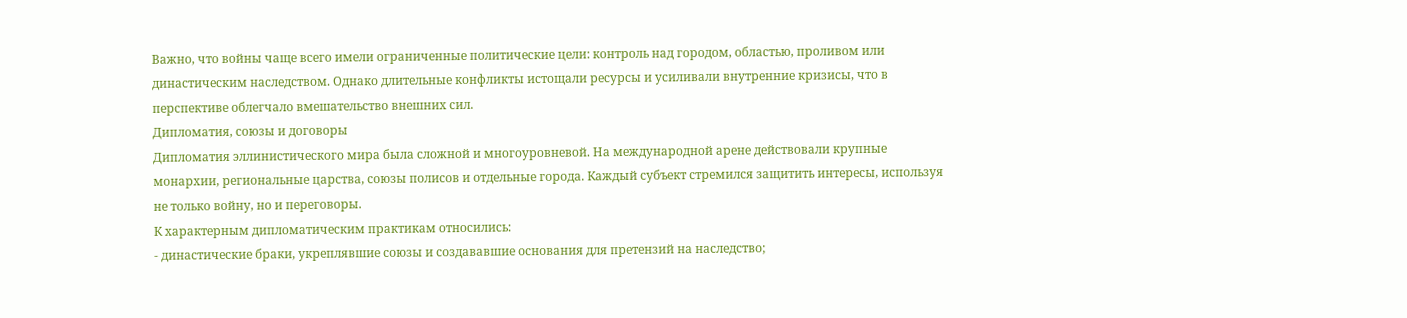Важно, что войны чаще всего имели ограниченные политические цели: контроль над городом, областью, проливом или династическим наследством. Однако длительные конфликты истощали ресурсы и усиливали внутренние кризисы, что в перспективе облегчало вмешательство внешних сил.
Дипломатия, союзы и договоры
Дипломатия эллинистического мира была сложной и многоуровневой. На международной арене действовали крупные монархии, региональные царства, союзы полисов и отдельные города. Каждый субъект стремился защитить интересы, используя не только войну, но и переговоры.
К характерным дипломатическим практикам относились:
- династические браки, укреплявшие союзы и создававшие основания для претензий на наследство;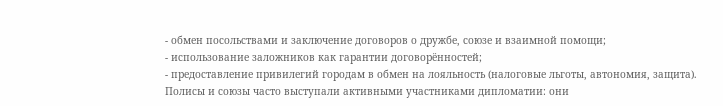- обмен посольствами и заключение договоров о дружбе, союзе и взаимной помощи;
- использование заложников как гарантии договорённостей;
- предоставление привилегий городам в обмен на лояльность (налоговые льготы, автономия, защита).
Полисы и союзы часто выступали активными участниками дипломатии: они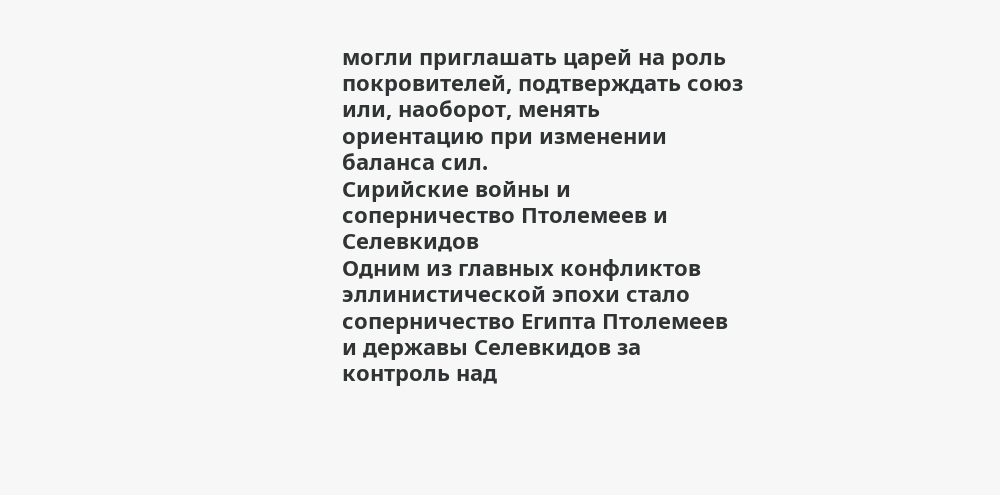могли приглашать царей на роль покровителей, подтверждать союз или, наоборот, менять ориентацию при изменении баланса сил.
Сирийские войны и соперничество Птолемеев и Селевкидов
Одним из главных конфликтов эллинистической эпохи стало соперничество Египта Птолемеев и державы Селевкидов за контроль над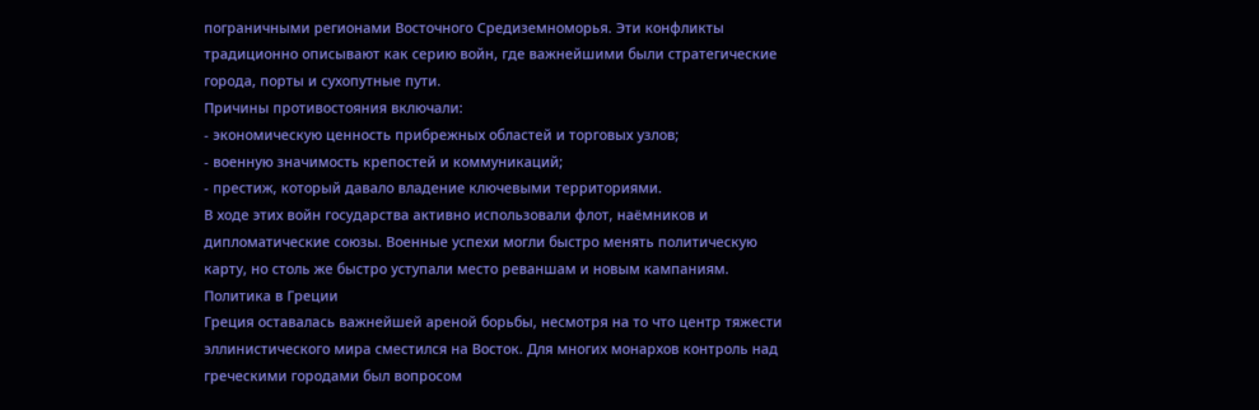пограничными регионами Восточного Средиземноморья. Эти конфликты традиционно описывают как серию войн, где важнейшими были стратегические города, порты и сухопутные пути.
Причины противостояния включали:
- экономическую ценность прибрежных областей и торговых узлов;
- военную значимость крепостей и коммуникаций;
- престиж, который давало владение ключевыми территориями.
В ходе этих войн государства активно использовали флот, наёмников и дипломатические союзы. Военные успехи могли быстро менять политическую карту, но столь же быстро уступали место реваншам и новым кампаниям.
Политика в Греции
Греция оставалась важнейшей ареной борьбы, несмотря на то что центр тяжести эллинистического мира сместился на Восток. Для многих монархов контроль над греческими городами был вопросом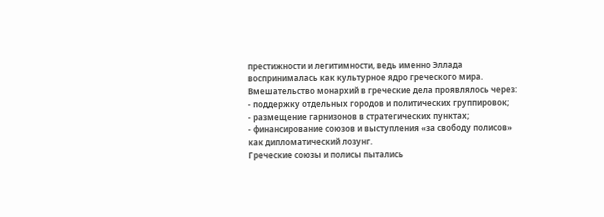престижности и легитимности, ведь именно Эллада воспринималась как культурное ядро греческого мира.
Вмешательство монархий в греческие дела проявлялось через:
- поддержку отдельных городов и политических группировок;
- размещение гарнизонов в стратегических пунктах;
- финансирование союзов и выступления «за свободу полисов» как дипломатический лозунг.
Греческие союзы и полисы пытались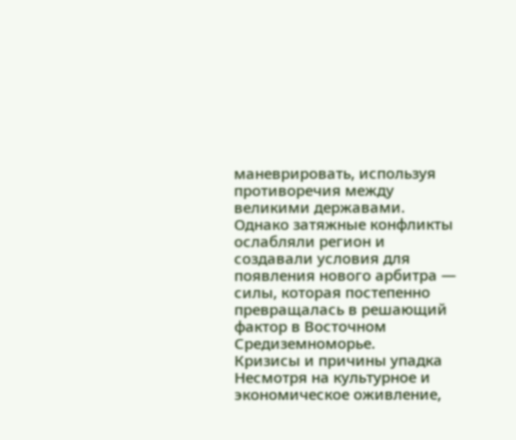маневрировать, используя противоречия между великими державами. Однако затяжные конфликты ослабляли регион и создавали условия для появления нового арбитра — силы, которая постепенно превращалась в решающий фактор в Восточном Средиземноморье.
Кризисы и причины упадка
Несмотря на культурное и экономическое оживление,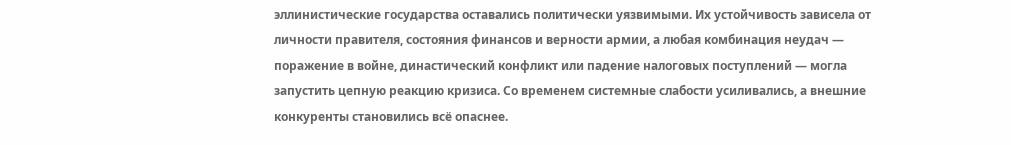эллинистические государства оставались политически уязвимыми. Их устойчивость зависела от личности правителя, состояния финансов и верности армии, а любая комбинация неудач — поражение в войне, династический конфликт или падение налоговых поступлений — могла запустить цепную реакцию кризиса. Со временем системные слабости усиливались, а внешние конкуренты становились всё опаснее.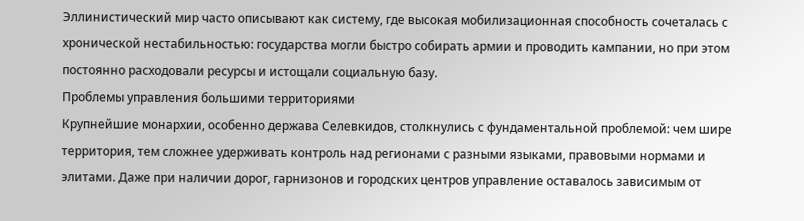Эллинистический мир часто описывают как систему, где высокая мобилизационная способность сочеталась с хронической нестабильностью: государства могли быстро собирать армии и проводить кампании, но при этом постоянно расходовали ресурсы и истощали социальную базу.
Проблемы управления большими территориями
Крупнейшие монархии, особенно держава Селевкидов, столкнулись с фундаментальной проблемой: чем шире территория, тем сложнее удерживать контроль над регионами с разными языками, правовыми нормами и элитами. Даже при наличии дорог, гарнизонов и городских центров управление оставалось зависимым от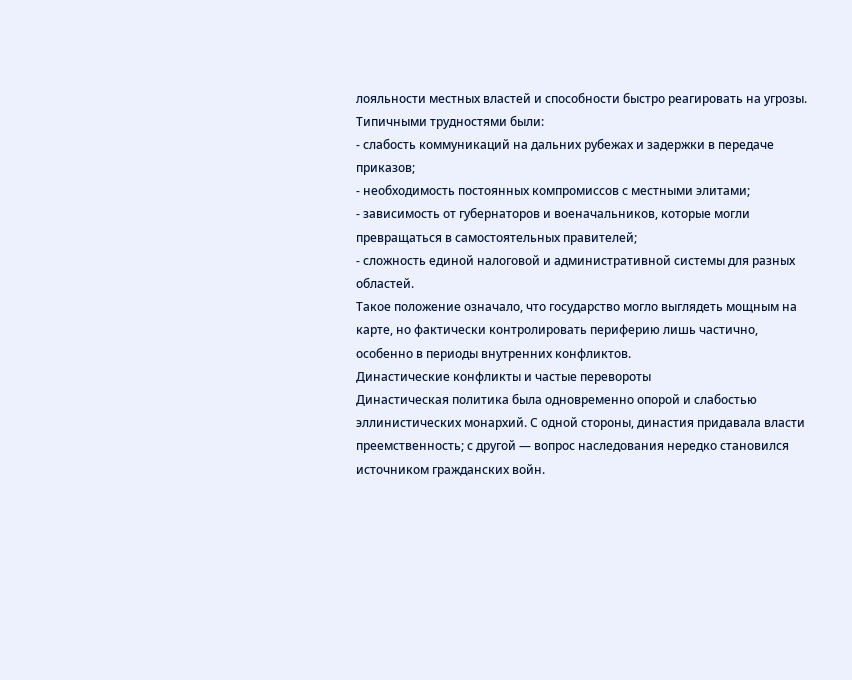лояльности местных властей и способности быстро реагировать на угрозы.
Типичными трудностями были:
- слабость коммуникаций на дальних рубежах и задержки в передаче приказов;
- необходимость постоянных компромиссов с местными элитами;
- зависимость от губернаторов и военачальников, которые могли превращаться в самостоятельных правителей;
- сложность единой налоговой и административной системы для разных областей.
Такое положение означало, что государство могло выглядеть мощным на карте, но фактически контролировать периферию лишь частично, особенно в периоды внутренних конфликтов.
Династические конфликты и частые перевороты
Династическая политика была одновременно опорой и слабостью эллинистических монархий. С одной стороны, династия придавала власти преемственность; с другой — вопрос наследования нередко становился источником гражданских войн.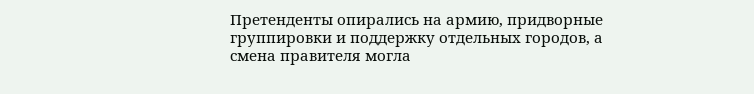Претенденты опирались на армию, придворные группировки и поддержку отдельных городов, а смена правителя могла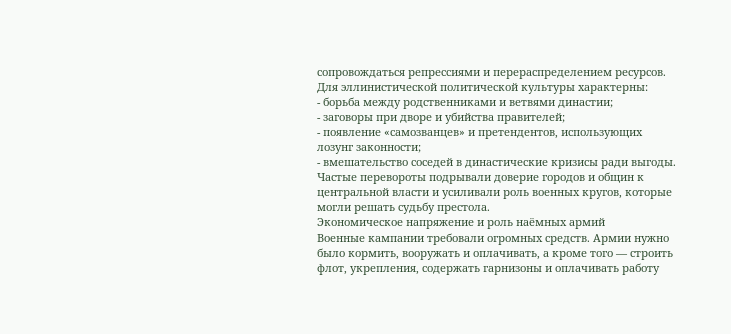сопровождаться репрессиями и перераспределением ресурсов.
Для эллинистической политической культуры характерны:
- борьба между родственниками и ветвями династии;
- заговоры при дворе и убийства правителей;
- появление «самозванцев» и претендентов, использующих лозунг законности;
- вмешательство соседей в династические кризисы ради выгоды.
Частые перевороты подрывали доверие городов и общин к центральной власти и усиливали роль военных кругов, которые могли решать судьбу престола.
Экономическое напряжение и роль наёмных армий
Военные кампании требовали огромных средств. Армии нужно было кормить, вооружать и оплачивать, а кроме того — строить флот, укрепления, содержать гарнизоны и оплачивать работу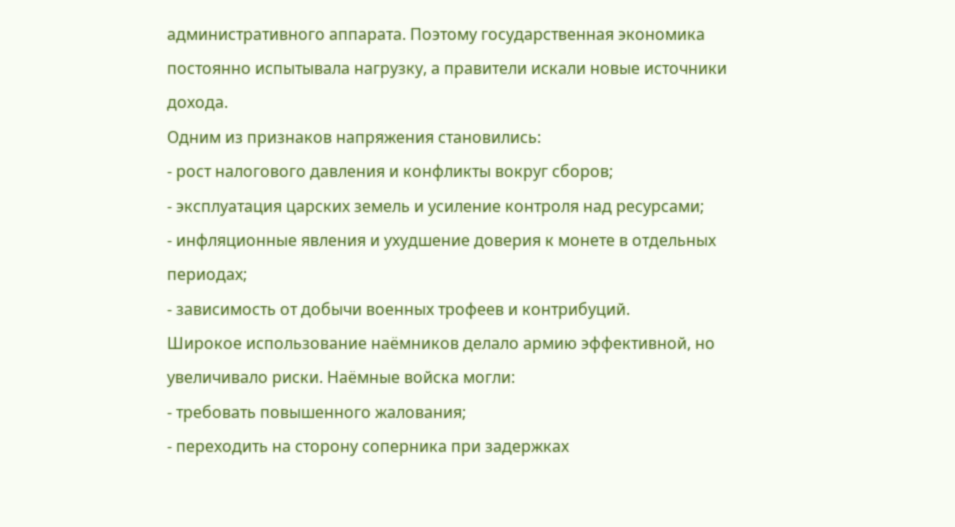административного аппарата. Поэтому государственная экономика постоянно испытывала нагрузку, а правители искали новые источники дохода.
Одним из признаков напряжения становились:
- рост налогового давления и конфликты вокруг сборов;
- эксплуатация царских земель и усиление контроля над ресурсами;
- инфляционные явления и ухудшение доверия к монете в отдельных периодах;
- зависимость от добычи военных трофеев и контрибуций.
Широкое использование наёмников делало армию эффективной, но увеличивало риски. Наёмные войска могли:
- требовать повышенного жалования;
- переходить на сторону соперника при задержках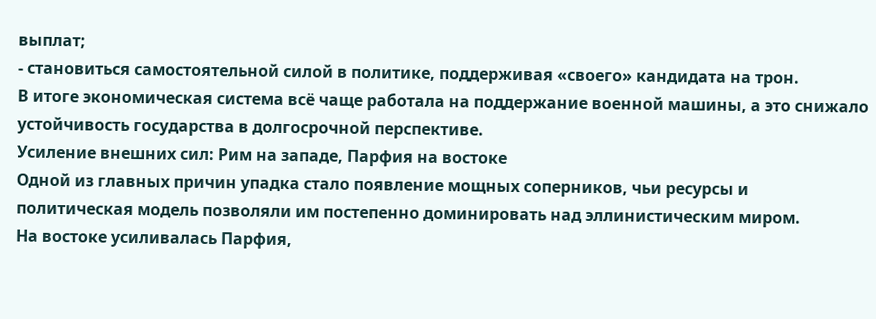выплат;
- становиться самостоятельной силой в политике, поддерживая «своего» кандидата на трон.
В итоге экономическая система всё чаще работала на поддержание военной машины, а это снижало устойчивость государства в долгосрочной перспективе.
Усиление внешних сил: Рим на западе, Парфия на востоке
Одной из главных причин упадка стало появление мощных соперников, чьи ресурсы и политическая модель позволяли им постепенно доминировать над эллинистическим миром.
На востоке усиливалась Парфия,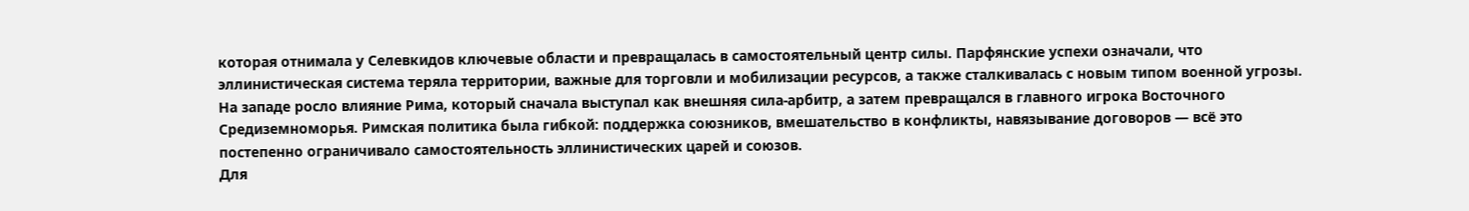которая отнимала у Селевкидов ключевые области и превращалась в самостоятельный центр силы. Парфянские успехи означали, что эллинистическая система теряла территории, важные для торговли и мобилизации ресурсов, а также сталкивалась с новым типом военной угрозы.
На западе росло влияние Рима, который сначала выступал как внешняя сила-арбитр, а затем превращался в главного игрока Восточного Средиземноморья. Римская политика была гибкой: поддержка союзников, вмешательство в конфликты, навязывание договоров — всё это постепенно ограничивало самостоятельность эллинистических царей и союзов.
Для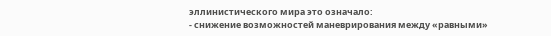эллинистического мира это означало:
- снижение возможностей маневрирования между «равными»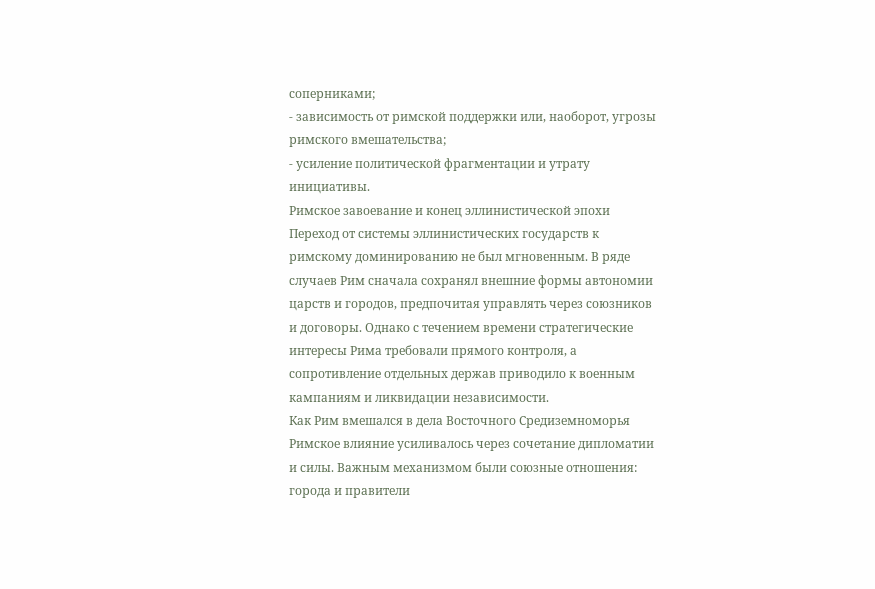соперниками;
- зависимость от римской поддержки или, наоборот, угрозы римского вмешательства;
- усиление политической фрагментации и утрату инициативы.
Римское завоевание и конец эллинистической эпохи
Переход от системы эллинистических государств к римскому доминированию не был мгновенным. В ряде случаев Рим сначала сохранял внешние формы автономии царств и городов, предпочитая управлять через союзников и договоры. Однако с течением времени стратегические интересы Рима требовали прямого контроля, а сопротивление отдельных держав приводило к военным кампаниям и ликвидации независимости.
Как Рим вмешался в дела Восточного Средиземноморья
Римское влияние усиливалось через сочетание дипломатии и силы. Важным механизмом были союзные отношения: города и правители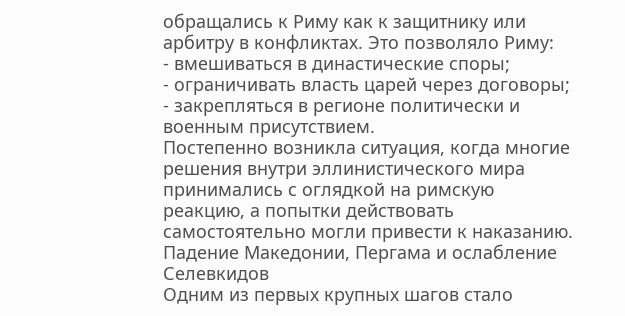обращались к Риму как к защитнику или арбитру в конфликтах. Это позволяло Риму:
- вмешиваться в династические споры;
- ограничивать власть царей через договоры;
- закрепляться в регионе политически и военным присутствием.
Постепенно возникла ситуация, когда многие решения внутри эллинистического мира принимались с оглядкой на римскую реакцию, а попытки действовать самостоятельно могли привести к наказанию.
Падение Македонии, Пергама и ослабление Селевкидов
Одним из первых крупных шагов стало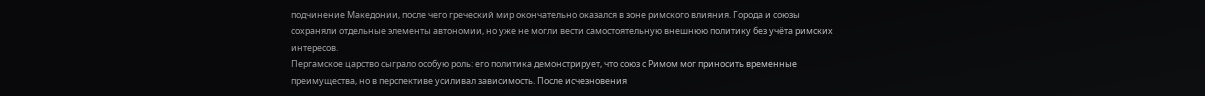подчинение Македонии, после чего греческий мир окончательно оказался в зоне римского влияния. Города и союзы сохраняли отдельные элементы автономии, но уже не могли вести самостоятельную внешнюю политику без учёта римских интересов.
Пергамское царство сыграло особую роль: его политика демонстрирует, что союз с Римом мог приносить временные преимущества, но в перспективе усиливал зависимость. После исчезновения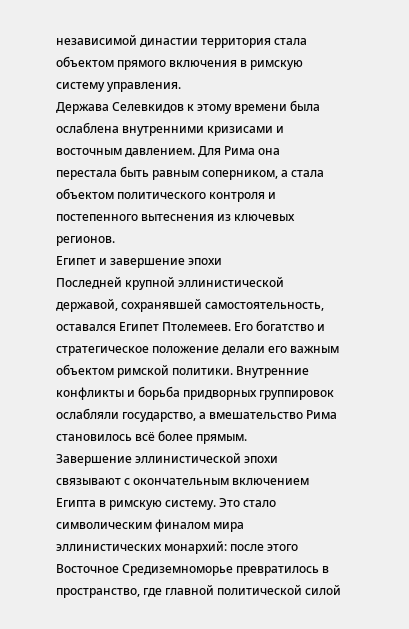независимой династии территория стала объектом прямого включения в римскую систему управления.
Держава Селевкидов к этому времени была ослаблена внутренними кризисами и восточным давлением. Для Рима она перестала быть равным соперником, а стала объектом политического контроля и постепенного вытеснения из ключевых регионов.
Египет и завершение эпохи
Последней крупной эллинистической державой, сохранявшей самостоятельность, оставался Египет Птолемеев. Его богатство и стратегическое положение делали его важным объектом римской политики. Внутренние конфликты и борьба придворных группировок ослабляли государство, а вмешательство Рима становилось всё более прямым.
Завершение эллинистической эпохи связывают с окончательным включением Египта в римскую систему. Это стало символическим финалом мира эллинистических монархий: после этого Восточное Средиземноморье превратилось в пространство, где главной политической силой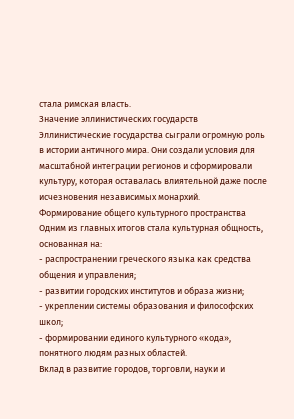стала римская власть.
Значение эллинистических государств
Эллинистические государства сыграли огромную роль в истории античного мира. Они создали условия для масштабной интеграции регионов и сформировали культуру, которая оставалась влиятельной даже после исчезновения независимых монархий.
Формирование общего культурного пространства
Одним из главных итогов стала культурная общность, основанная на:
- распространении греческого языка как средства общения и управления;
- развитии городских институтов и образа жизни;
- укреплении системы образования и философских школ;
- формировании единого культурного «кода», понятного людям разных областей.
Вклад в развитие городов, торговли, науки и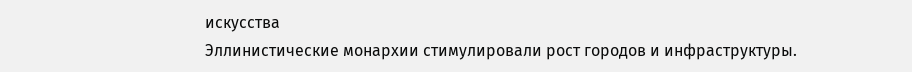искусства
Эллинистические монархии стимулировали рост городов и инфраструктуры.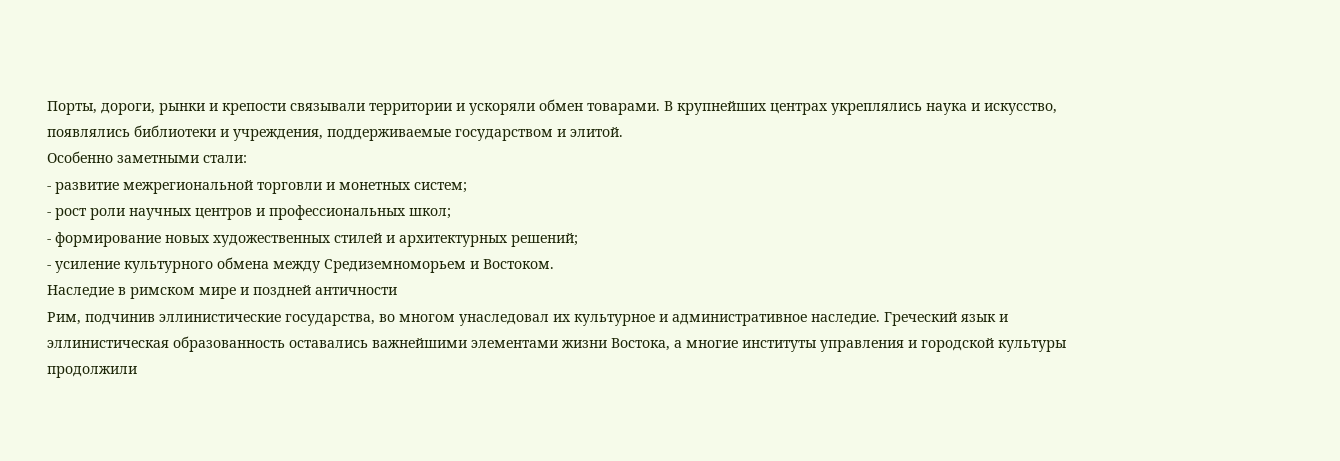Порты, дороги, рынки и крепости связывали территории и ускоряли обмен товарами. В крупнейших центрах укреплялись наука и искусство, появлялись библиотеки и учреждения, поддерживаемые государством и элитой.
Особенно заметными стали:
- развитие межрегиональной торговли и монетных систем;
- рост роли научных центров и профессиональных школ;
- формирование новых художественных стилей и архитектурных решений;
- усиление культурного обмена между Средиземноморьем и Востоком.
Наследие в римском мире и поздней античности
Рим, подчинив эллинистические государства, во многом унаследовал их культурное и административное наследие. Греческий язык и эллинистическая образованность оставались важнейшими элементами жизни Востока, а многие институты управления и городской культуры продолжили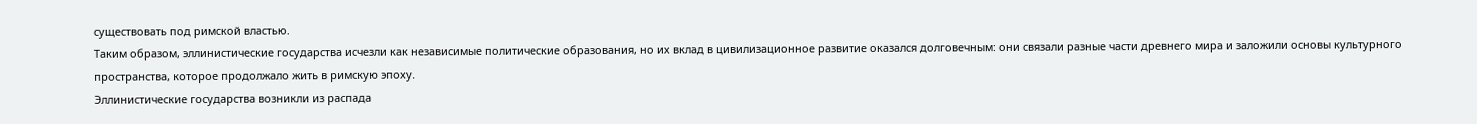существовать под римской властью.
Таким образом, эллинистические государства исчезли как независимые политические образования, но их вклад в цивилизационное развитие оказался долговечным: они связали разные части древнего мира и заложили основы культурного пространства, которое продолжало жить в римскую эпоху.
Эллинистические государства возникли из распада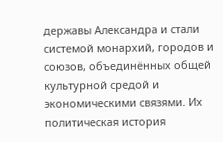державы Александра и стали системой монархий, городов и союзов, объединённых общей культурной средой и экономическими связями. Их политическая история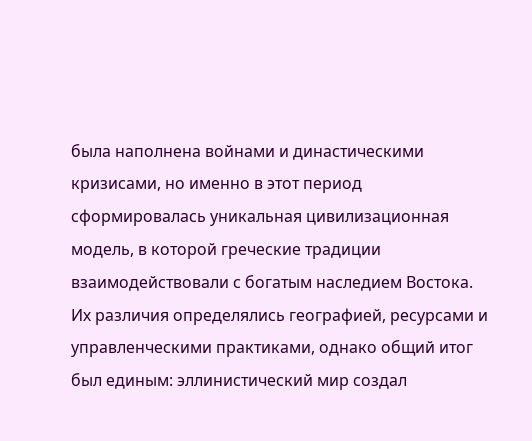была наполнена войнами и династическими кризисами, но именно в этот период сформировалась уникальная цивилизационная модель, в которой греческие традиции взаимодействовали с богатым наследием Востока.
Их различия определялись географией, ресурсами и управленческими практиками, однако общий итог был единым: эллинистический мир создал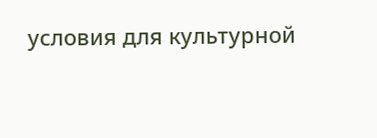условия для культурной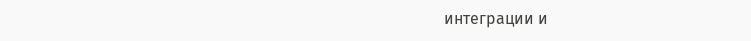интеграции и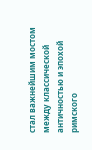стал важнейшим мостом между классической античностью и эпохой римского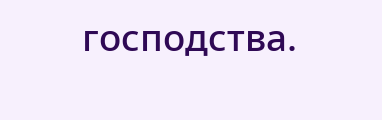господства.